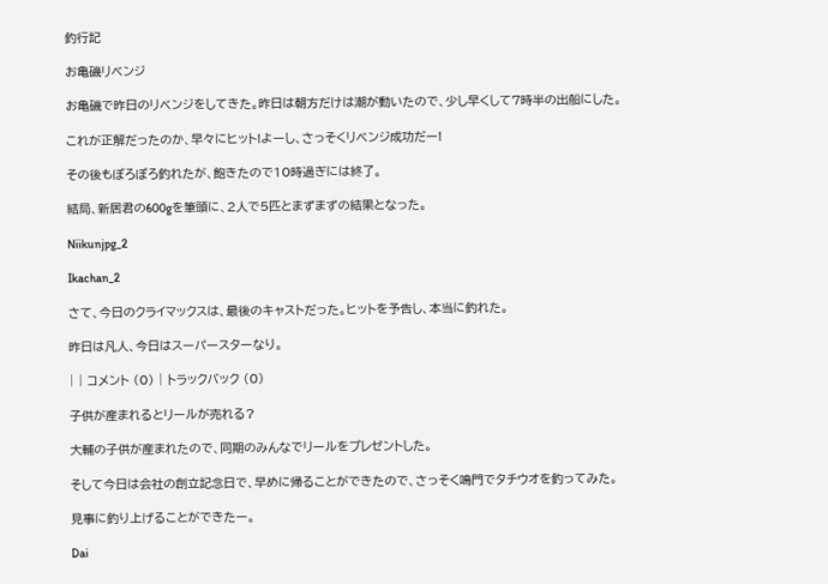釣行記

お亀磯リベンジ

お亀磯で昨日のリベンジをしてきた。昨日は朝方だけは潮が動いたので、少し早くして7時半の出船にした。

これが正解だったのか、早々にヒット!よーし、さっそくリベンジ成功だー!

その後もぽろぽろ釣れたが、飽きたので10時過ぎには終了。

結局、新居君の600gを筆頭に、2人で5匹とまずまずの結果となった。

Niikunjpg_2

Ikachan_2

さて、今日のクライマックスは、最後のキャストだった。ヒットを予告し、本当に釣れた。

昨日は凡人、今日はスーパースターなり。

| | コメント (0) | トラックバック (0)

子供が産まれるとリールが売れる?

大輔の子供が産まれたので、同期のみんなでリールをプレゼントした。

そして今日は会社の創立記念日で、早めに帰ることができたので、さっそく鳴門でタチウオを釣ってみた。

見事に釣り上げることができたー。

Dai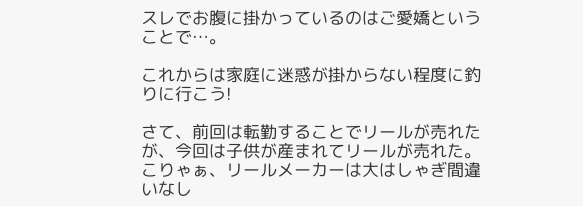スレでお腹に掛かっているのはご愛嬌ということで…。

これからは家庭に迷惑が掛からない程度に釣りに行こう!

さて、前回は転勤することでリールが売れたが、今回は子供が産まれてリールが売れた。こりゃぁ、リールメーカーは大はしゃぎ間違いなし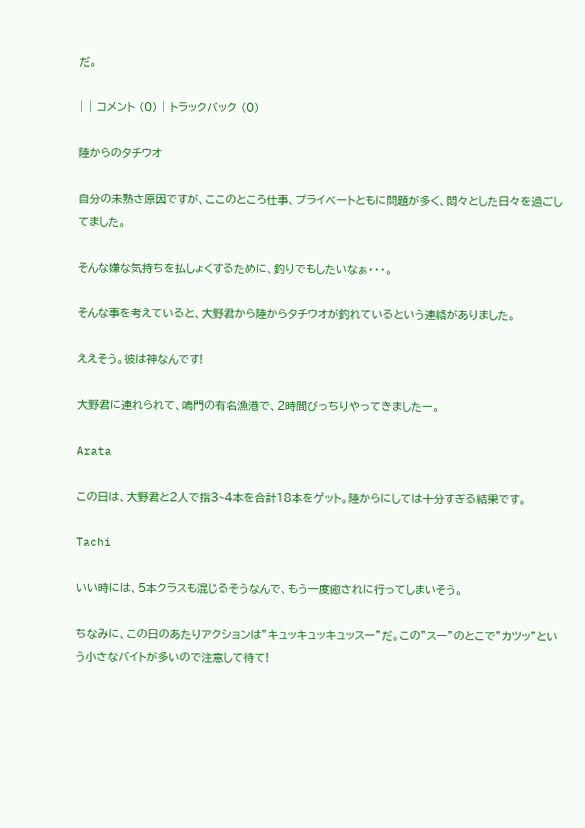だ。

| | コメント (0) | トラックバック (0)

陸からのタチウオ

自分の未熟さ原因ですが、ここのところ仕事、プライベートともに問題が多く、悶々とした日々を過ごしてました。

そんな嫌な気持ちを払しょくするために、釣りでもしたいなぁ・・・。

そんな事を考えていると、大野君から陸からタチウオが釣れているという連絡がありました。

ええそう。彼は神なんです!

大野君に連れられて、鳴門の有名漁港で、2時間びっちりやってきましたー。

Arata

この日は、大野君と2人で指3~4本を合計18本をゲット。陸からにしては十分すぎる結果です。

Tachi

いい時には、5本クラスも混じるそうなんで、もう一度癒されに行ってしまいそう。

ちなみに、この日のあたりアクションは”キュッキュッキュッスー”だ。この”スー”のとこで”カツッ”という小さなバイトが多いので注意して待て!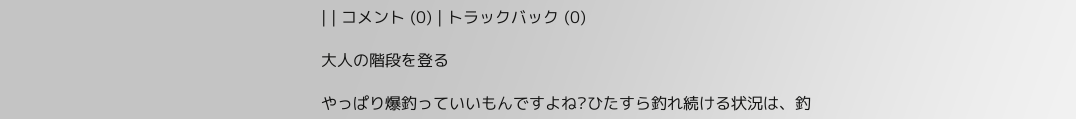| | コメント (0) | トラックバック (0)

大人の階段を登る

やっぱり爆釣っていいもんですよね?ひたすら釣れ続ける状況は、釣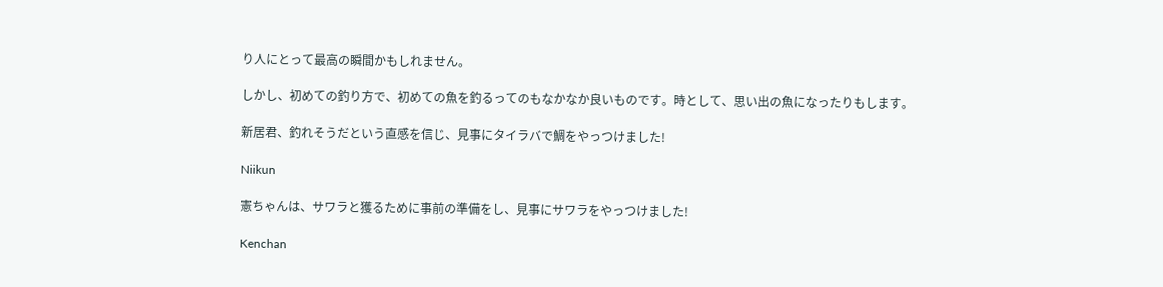り人にとって最高の瞬間かもしれません。

しかし、初めての釣り方で、初めての魚を釣るってのもなかなか良いものです。時として、思い出の魚になったりもします。

新居君、釣れそうだという直感を信じ、見事にタイラバで鯛をやっつけました!

Niikun

憲ちゃんは、サワラと獲るために事前の準備をし、見事にサワラをやっつけました!

Kenchan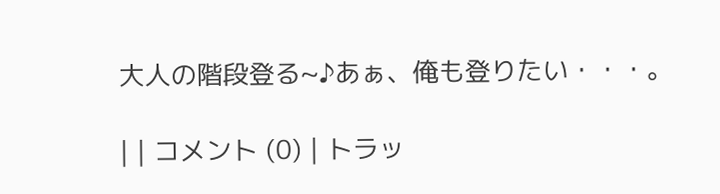大人の階段登る~♪あぁ、俺も登りたい・・・。

| | コメント (0) | トラッ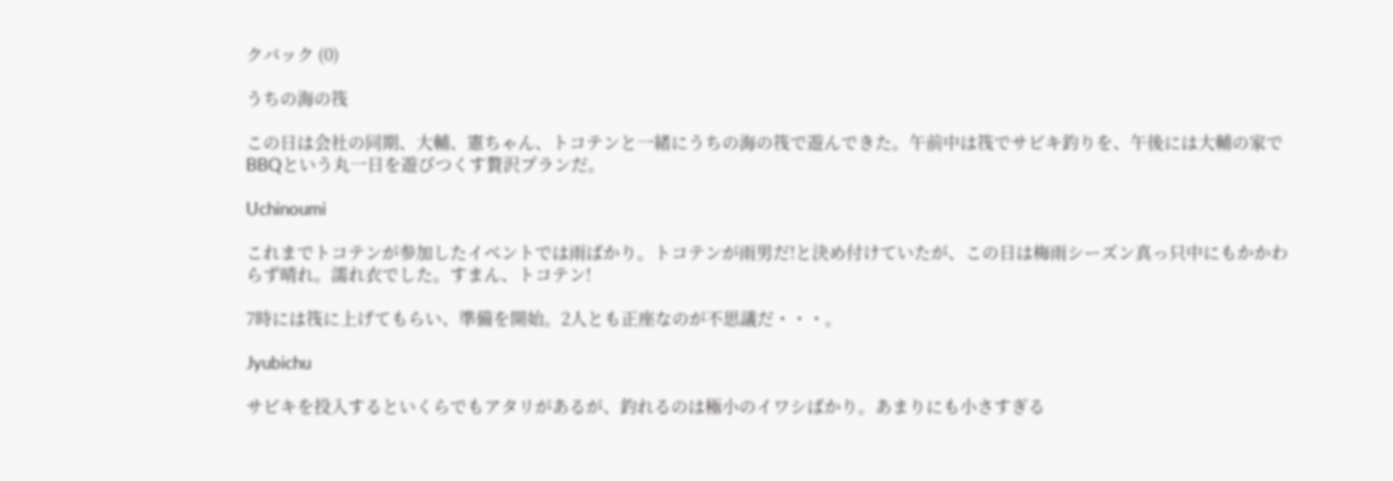クバック (0)

うちの海の筏

この日は会社の同期、大輔、憲ちゃん、トコテンと一緒にうちの海の筏で遊んできた。午前中は筏でサビキ釣りを、午後には大輔の家でBBQという丸一日を遊びつくす贅沢プランだ。

Uchinoumi

これまでトコテンが参加したイベントでは雨ばかり。トコテンが雨男だ!と決め付けていたが、この日は梅雨シーズン真っ只中にもかかわらず晴れ。濡れ衣でした。すまん、トコテン!

7時には筏に上げてもらい、準備を開始。2人とも正座なのが不思議だ・・・。

Jyubichu

サビキを投入するといくらでもアタリがあるが、釣れるのは極小のイワシばかり。あまりにも小さすぎる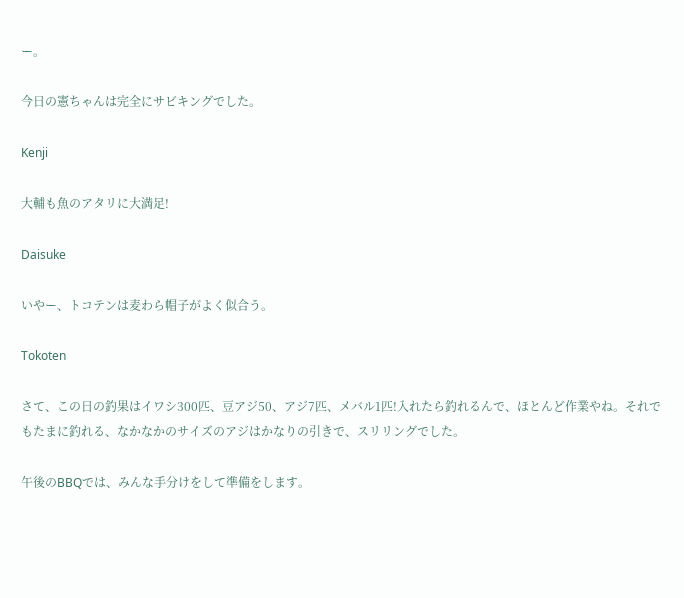ー。

今日の憲ちゃんは完全にサビキングでした。

Kenji

大輔も魚のアタリに大満足!

Daisuke

いやー、トコテンは麦わら帽子がよく似合う。

Tokoten

さて、この日の釣果はイワシ300匹、豆アジ50、アジ7匹、メバル1匹!入れたら釣れるんで、ほとんど作業やね。それでもたまに釣れる、なかなかのサイズのアジはかなりの引きで、スリリングでした。

午後のBBQでは、みんな手分けをして準備をします。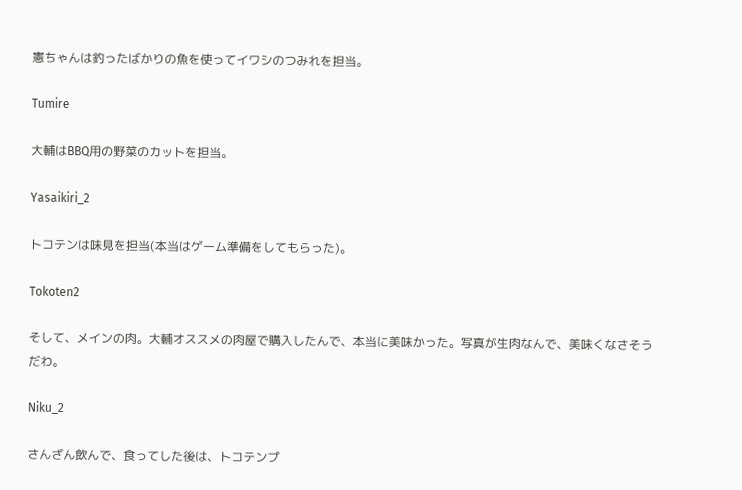憲ちゃんは釣ったばかりの魚を使ってイワシのつみれを担当。

Tumire

大輔はBBQ用の野菜のカットを担当。

Yasaikiri_2

トコテンは味見を担当(本当はゲーム準備をしてもらった)。

Tokoten2

そして、メインの肉。大輔オススメの肉屋で購入したんで、本当に美味かった。写真が生肉なんで、美味くなさそうだわ。

Niku_2

さんざん飲んで、食ってした後は、トコテンプ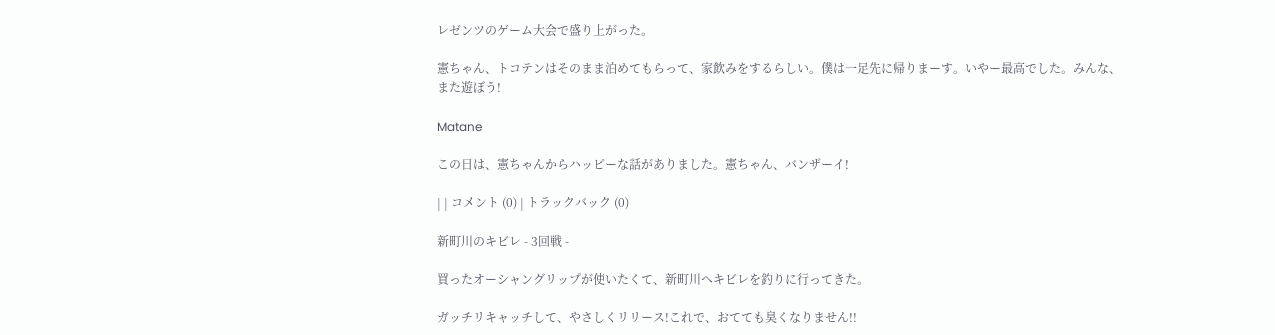レゼンツのゲーム大会で盛り上がった。

憲ちゃん、トコテンはそのまま泊めてもらって、家飲みをするらしい。僕は一足先に帰りまーす。いやー最高でした。みんな、また遊ぼう!

Matane

この日は、憲ちゃんからハッピーな話がありました。憲ちゃん、バンザーイ!

| | コメント (0) | トラックバック (0)

新町川のキビレ - 3回戦 -

買ったオーシャングリップが使いたくて、新町川へキビレを釣りに行ってきた。

ガッチリキャッチして、やさしくリリース!これで、おてても臭くなりません!!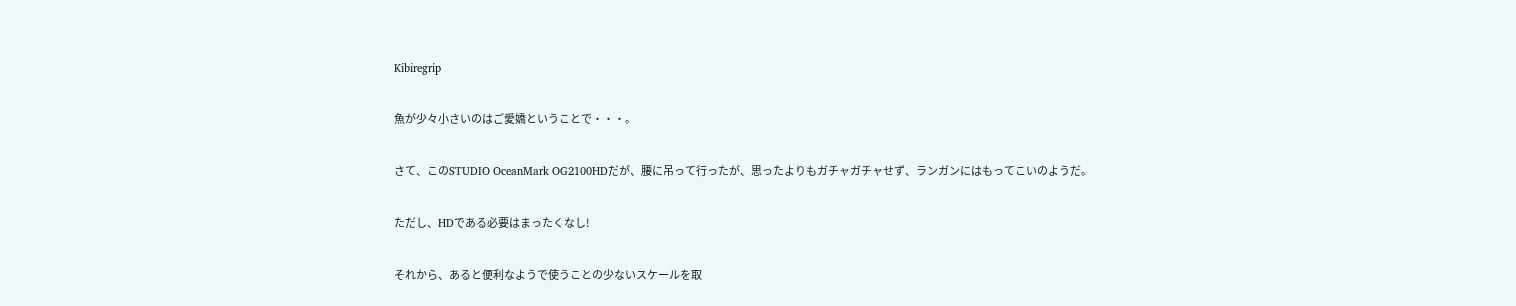Kibiregrip

魚が少々小さいのはご愛嬌ということで・・・。

さて、このSTUDIO OceanMark OG2100HDだが、腰に吊って行ったが、思ったよりもガチャガチャせず、ランガンにはもってこいのようだ。

ただし、HDである必要はまったくなし!

それから、あると便利なようで使うことの少ないスケールを取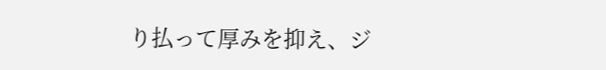り払って厚みを抑え、ジ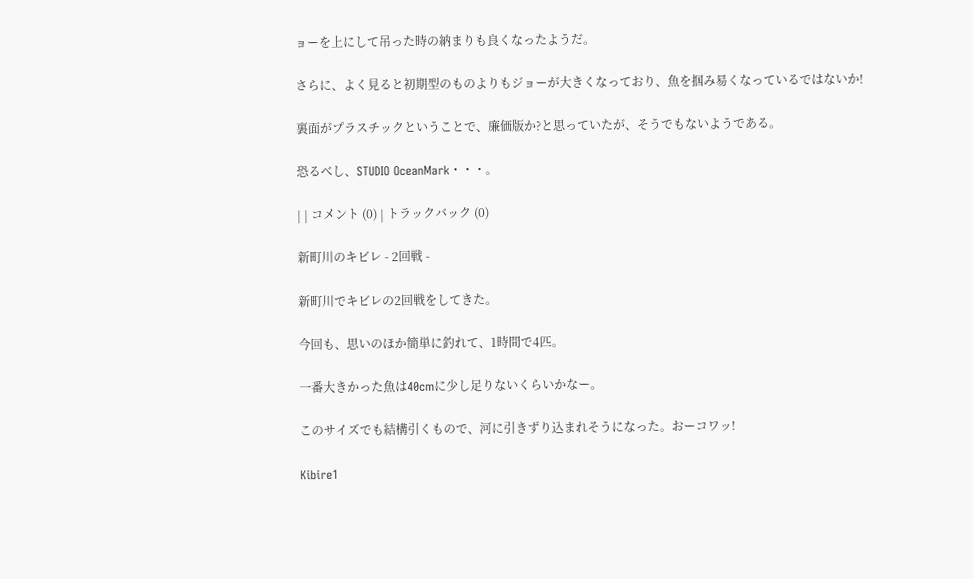ョーを上にして吊った時の納まりも良くなったようだ。

さらに、よく見ると初期型のものよりもジョーが大きくなっており、魚を掴み易くなっているではないか!

裏面がプラスチックということで、廉価版か?と思っていたが、そうでもないようである。

恐るべし、STUDIO OceanMark・・・。

| | コメント (0) | トラックバック (0)

新町川のキビレ - 2回戦 -

新町川でキビレの2回戦をしてきた。

今回も、思いのほか簡単に釣れて、1時間で4匹。

一番大きかった魚は40cmに少し足りないくらいかなー。

このサイズでも結構引くもので、河に引きずり込まれそうになった。おーコワッ!

Kibire1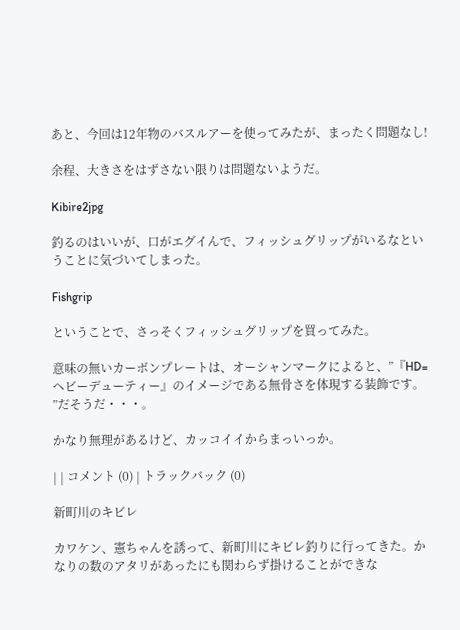あと、今回は12年物のバスルアーを使ってみたが、まったく問題なし!

余程、大きさをはずさない限りは問題ないようだ。

Kibire2jpg

釣るのはいいが、口がエグイんで、フィッシュグリップがいるなということに気づいてしまった。

Fishgrip

ということで、さっそくフィッシュグリップを買ってみた。

意味の無いカーボンプレートは、オーシャンマークによると、”『HD=ヘビーデューティー』のイメージである無骨さを体現する装飾です。 ”だそうだ・・・。

かなり無理があるけど、カッコイイからまっいっか。

| | コメント (0) | トラックバック (0)

新町川のキビレ

カワケン、憲ちゃんを誘って、新町川にキビレ釣りに行ってきた。かなりの数のアタリがあったにも関わらず掛けることができな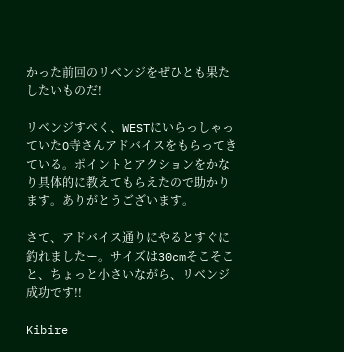かった前回のリベンジをぜひとも果たしたいものだ!

リベンジすべく、WESTにいらっしゃっていたO寺さんアドバイスをもらってきている。ポイントとアクションをかなり具体的に教えてもらえたので助かります。ありがとうございます。

さて、アドバイス通りにやるとすぐに釣れましたー。サイズは30cmそこそこと、ちょっと小さいながら、リベンジ成功です!!

Kibire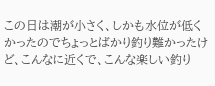この日は潮が小さく、しかも水位が低くかったのでちょっとばかり釣り難かったけど、こんなに近くで、こんな楽しい釣り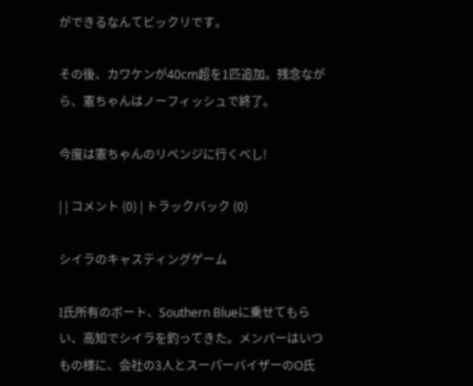ができるなんてビックリです。

その後、カワケンが40cm超を1匹追加。残念ながら、憲ちゃんはノーフィッシュで終了。

今度は憲ちゃんのリベンジに行くべし!

| | コメント (0) | トラックバック (0)

シイラのキャスティングゲーム

I氏所有のボート、Southern Blueに乗せてもらい、高知でシイラを釣ってきた。メンバーはいつもの様に、会社の3人とスーパーバイザーのO氏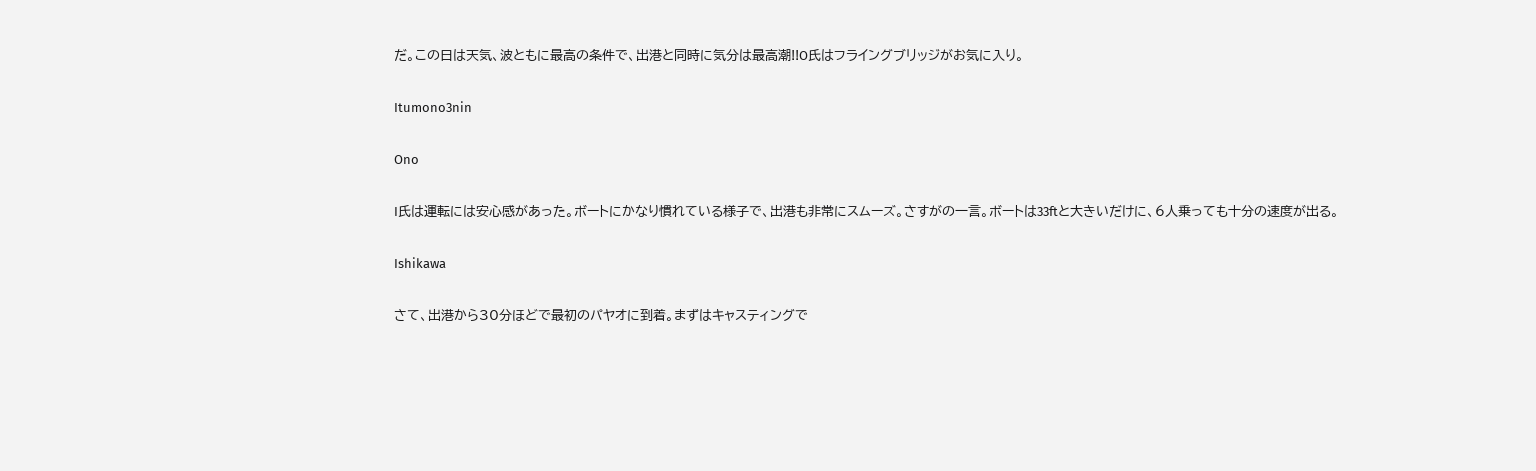だ。この日は天気、波ともに最高の条件で、出港と同時に気分は最高潮!!O氏はフライングブリッジがお気に入り。

Itumono3nin

Ono

I氏は運転には安心感があった。ボートにかなり慣れている様子で、出港も非常にスムーズ。さすがの一言。ボートは33ftと大きいだけに、6人乗っても十分の速度が出る。

Ishikawa

さて、出港から30分ほどで最初のパヤオに到着。まずはキャスティングで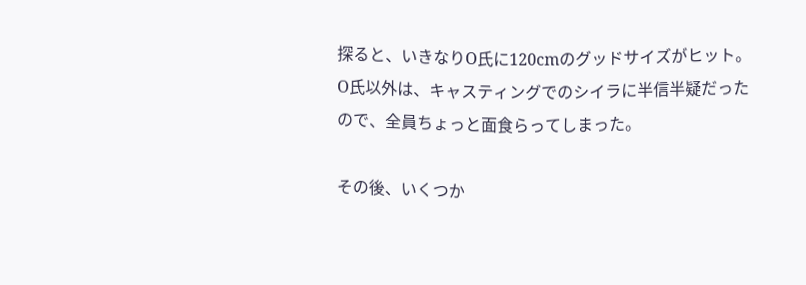探ると、いきなりO氏に120cmのグッドサイズがヒット。O氏以外は、キャスティングでのシイラに半信半疑だったので、全員ちょっと面食らってしまった。

その後、いくつか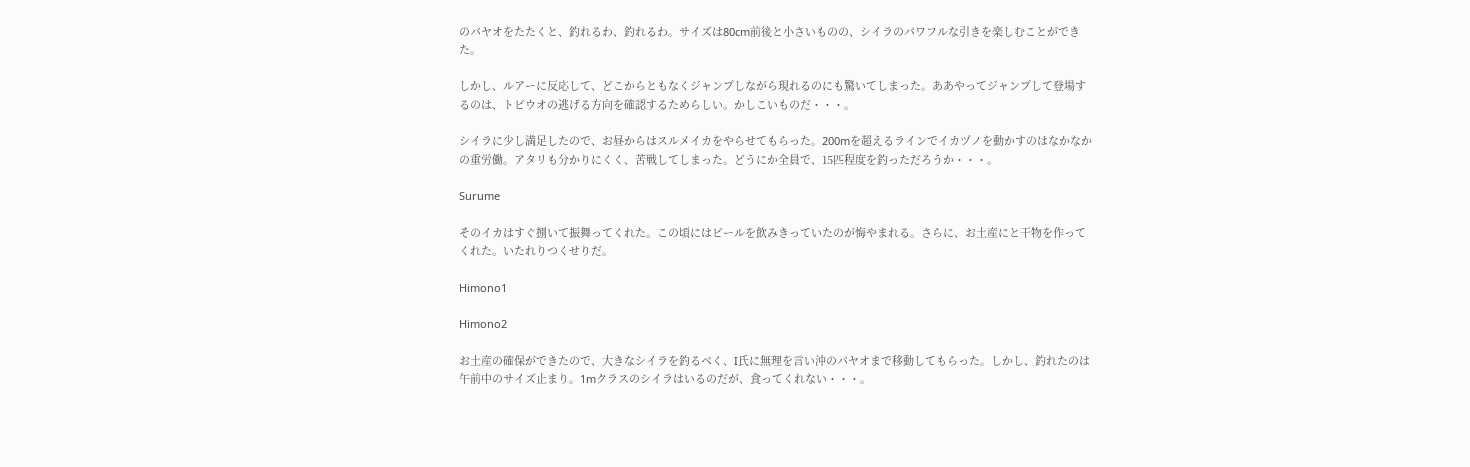のパヤオをたたくと、釣れるわ、釣れるわ。サイズは80cm前後と小さいものの、シイラのパワフルな引きを楽しむことができた。

しかし、ルアーに反応して、どこからともなくジャンプしながら現れるのにも驚いてしまった。ああやってジャンプして登場するのは、トビウオの逃げる方向を確認するためらしい。かしこいものだ・・・。

シイラに少し満足したので、お昼からはスルメイカをやらせてもらった。200mを超えるラインでイカヅノを動かすのはなかなかの重労働。アタリも分かりにくく、苦戦してしまった。どうにか全員で、15匹程度を釣っただろうか・・・。

Surume

そのイカはすぐ捌いて振舞ってくれた。この頃にはビールを飲みきっていたのが悔やまれる。さらに、お土産にと干物を作ってくれた。いたれりつくせりだ。

Himono1

Himono2

お土産の確保ができたので、大きなシイラを釣るべく、I氏に無理を言い沖のパヤオまで移動してもらった。しかし、釣れたのは午前中のサイズ止まり。1mクラスのシイラはいるのだが、食ってくれない・・・。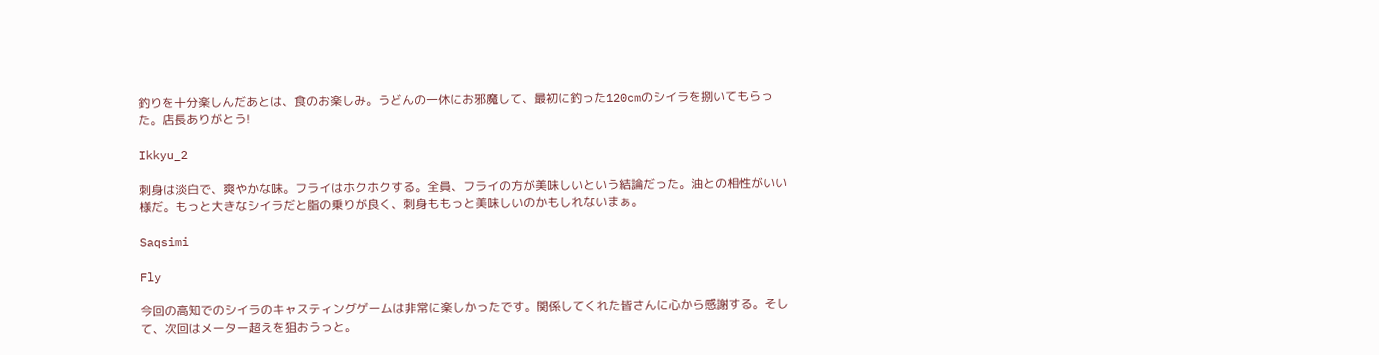釣りを十分楽しんだあとは、食のお楽しみ。うどんの一休にお邪魔して、最初に釣った120cmのシイラを捌いてもらった。店長ありがとう!

Ikkyu_2

刺身は淡白で、爽やかな味。フライはホクホクする。全員、フライの方が美味しいという結論だった。油との相性がいい様だ。もっと大きなシイラだと脂の乗りが良く、刺身ももっと美味しいのかもしれないまぁ。

Saqsimi

Fly

今回の高知でのシイラのキャスティングゲームは非常に楽しかったです。関係してくれた皆さんに心から感謝する。そして、次回はメーター超えを狙おうっと。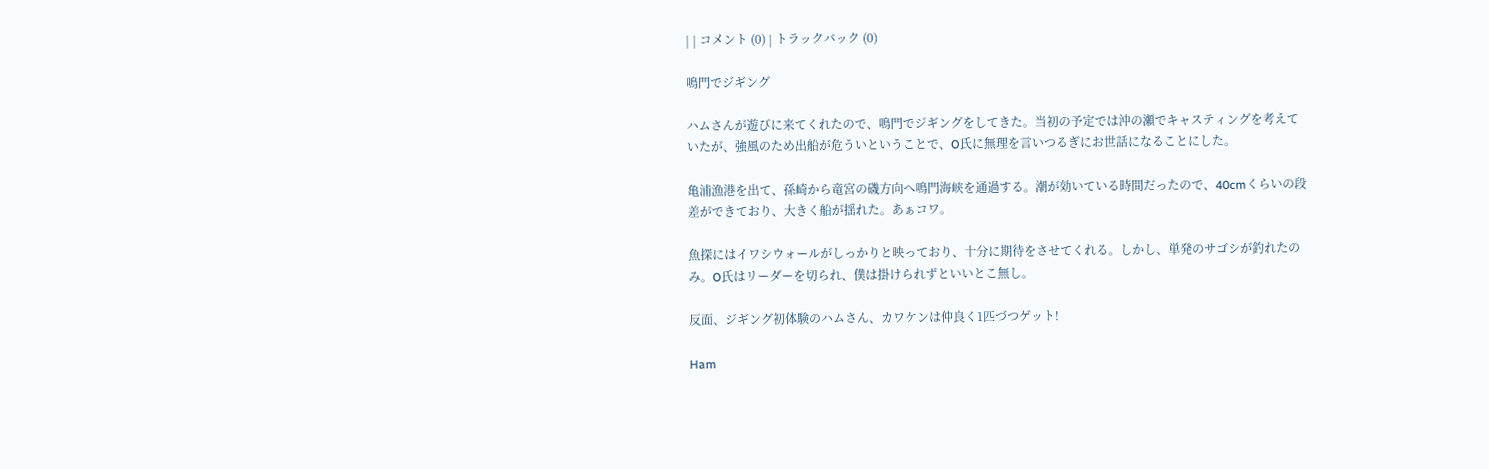| | コメント (0) | トラックバック (0)

鳴門でジギング

ハムさんが遊びに来てくれたので、鳴門でジギングをしてきた。当初の予定では沖の瀬でキャスティングを考えていたが、強風のため出船が危ういということで、O氏に無理を言いつるぎにお世話になることにした。

亀浦漁港を出て、孫崎から竜宮の磯方向へ鳴門海峡を通過する。潮が効いている時間だったので、40cmくらいの段差ができており、大きく船が揺れた。あぁコワ。

魚探にはイワシウォールがしっかりと映っており、十分に期待をさせてくれる。しかし、単発のサゴシが釣れたのみ。O氏はリーダーを切られ、僕は掛けられずといいとこ無し。

反面、ジギング初体験のハムさん、カワケンは仲良く1匹づつゲット!

Ham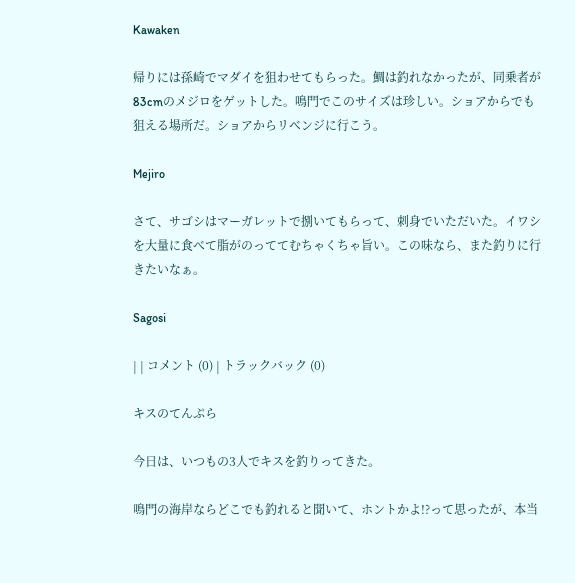Kawaken

帰りには孫崎でマダイを狙わせてもらった。鯛は釣れなかったが、同乗者が83cmのメジロをゲットした。鳴門でこのサイズは珍しい。ショアからでも狙える場所だ。ショアからリベンジに行こう。

Mejiro

さて、サゴシはマーガレットで捌いてもらって、刺身でいただいた。イワシを大量に食べて脂がのっててむちゃくちゃ旨い。この味なら、また釣りに行きたいなぁ。

Sagosi

| | コメント (0) | トラックバック (0)

キスのてんぷら

今日は、いつもの3人でキスを釣りってきた。

鳴門の海岸ならどこでも釣れると聞いて、ホントかよ!?って思ったが、本当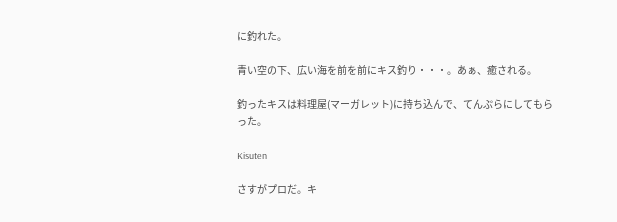に釣れた。

青い空の下、広い海を前を前にキス釣り・・・。あぁ、癒される。

釣ったキスは料理屋(マーガレット)に持ち込んで、てんぷらにしてもらった。

Kisuten

さすがプロだ。キ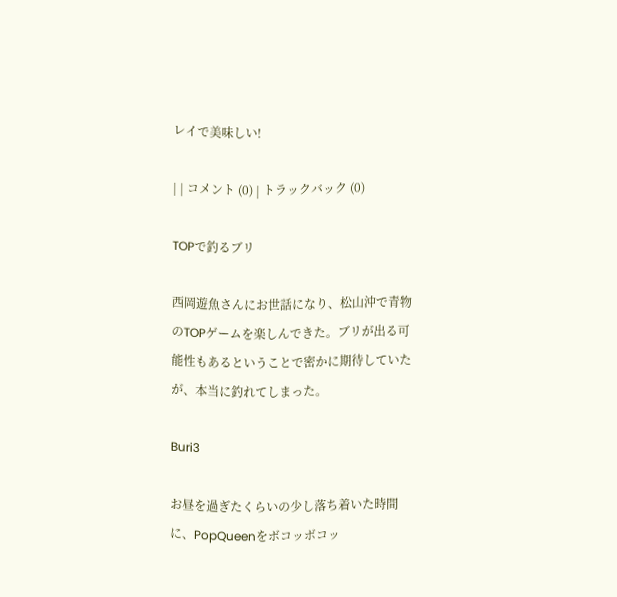レイで美味しい!

| | コメント (0) | トラックバック (0)

TOPで釣るブリ

西岡遊魚さんにお世話になり、松山沖で青物のTOPゲームを楽しんできた。ブリが出る可能性もあるということで密かに期待していたが、本当に釣れてしまった。

Buri3

お昼を過ぎたくらいの少し落ち着いた時間に、PopQueenをボコッボコッ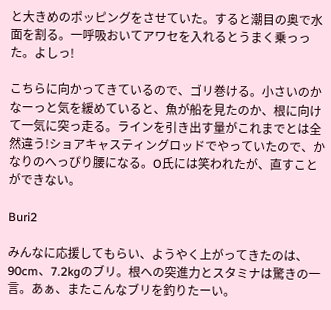と大きめのポッピングをさせていた。すると潮目の奥で水面を割る。一呼吸おいてアワセを入れるとうまく乗っった。よしっ!

こちらに向かってきているので、ゴリ巻ける。小さいのかなーっと気を緩めていると、魚が船を見たのか、根に向けて一気に突っ走る。ラインを引き出す量がこれまでとは全然違う!ショアキャスティングロッドでやっていたので、かなりのへっぴり腰になる。O氏には笑われたが、直すことができない。

Buri2

みんなに応援してもらい、ようやく上がってきたのは、90cm、7.2kgのブリ。根への突進力とスタミナは驚きの一言。あぁ、またこんなブリを釣りたーい。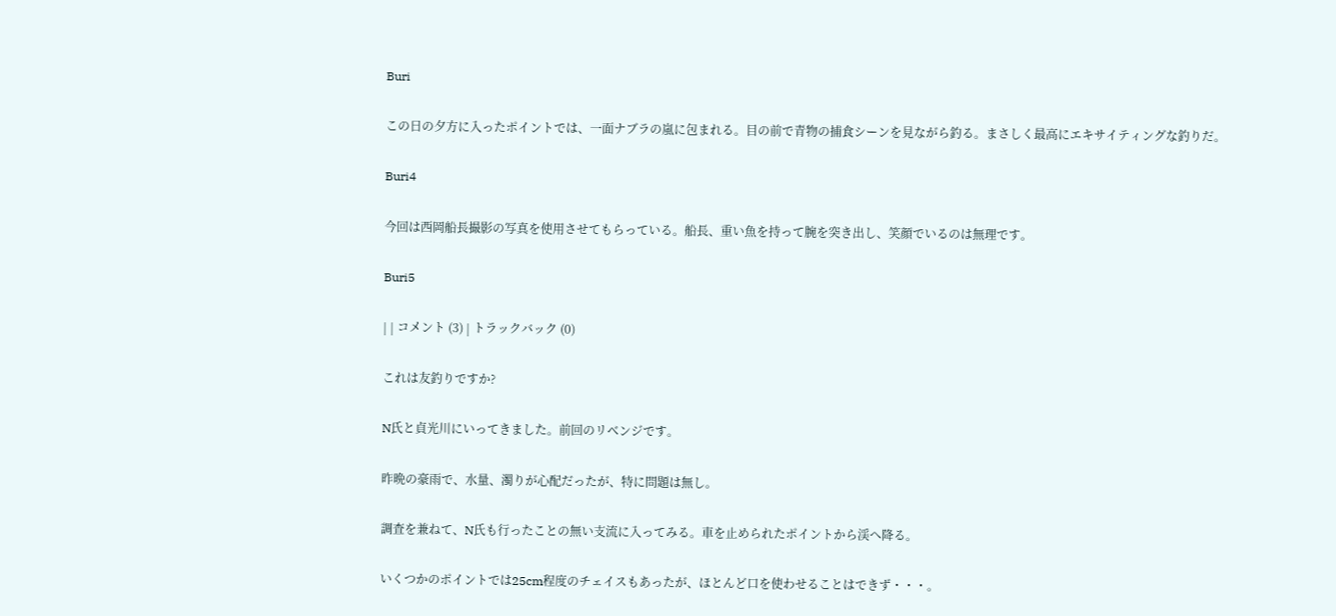Buri

この日の夕方に入ったポイントでは、一面ナブラの嵐に包まれる。目の前で青物の捕食シーンを見ながら釣る。まさしく最高にエキサイティングな釣りだ。

Buri4

今回は西岡船長撮影の写真を使用させてもらっている。船長、重い魚を持って腕を突き出し、笑顔でいるのは無理です。

Buri5

| | コメント (3) | トラックバック (0)

これは友釣りですか?

N氏と貞光川にいってきました。前回のリベンジです。

昨晩の豪雨で、水量、濁りが心配だったが、特に問題は無し。

調査を兼ねて、N氏も行ったことの無い支流に入ってみる。車を止められたポイントから渓へ降る。

いくつかのポイントでは25cm程度のチェイスもあったが、ほとんど口を使わせることはできず・・・。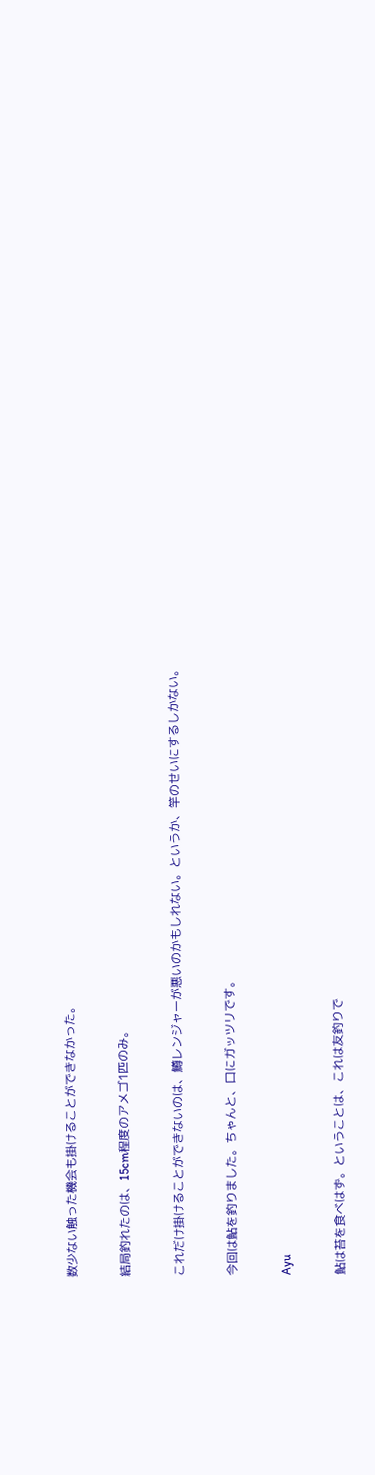数少ない触った機会も掛けることができなかった。

結局釣れたのは、15cm程度のアメゴ1匹のみ。

これだけ掛けることができないのは、鱒レンジャーが悪いのかもしれない。というか、竿のせいにするしかない。

今回は鮎を釣りました。ちゃんと、口にガッツリです。

Ayu

鮎は苔を食べはず。ということは、これは友釣りで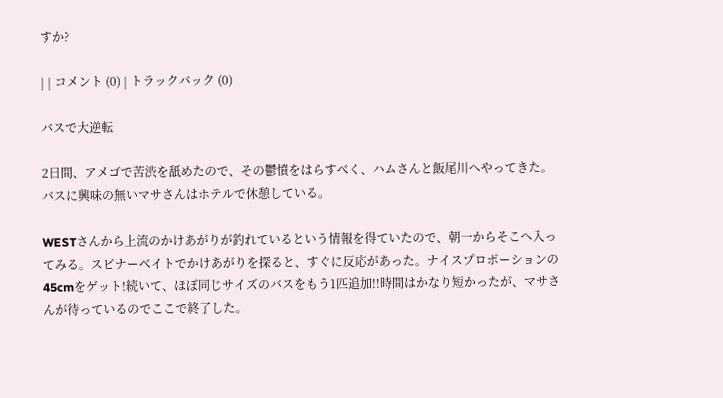すか?

| | コメント (0) | トラックバック (0)

バスで大逆転

2日間、アメゴで苦渋を舐めたので、その鬱憤をはらすべく、ハムさんと飯尾川へやってきた。バスに興味の無いマサさんはホテルで休憩している。

WESTさんから上流のかけあがりが釣れているという情報を得ていたので、朝一からそこへ入ってみる。スピナーベイトでかけあがりを探ると、すぐに反応があった。ナイスプロポーションの45cmをゲット!続いて、ほぼ同じサイズのバスをもう1匹追加!!時間はかなり短かったが、マサさんが待っているのでここで終了した。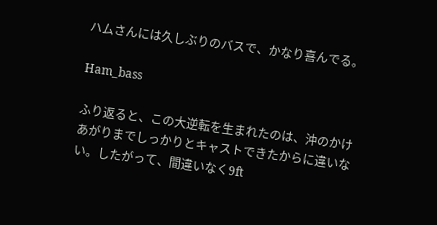ハムさんには久しぶりのバスで、かなり喜んでる。

Ham_bass

ふり返ると、この大逆転を生まれたのは、沖のかけあがりまでしっかりとキャストできたからに違いない。したがって、間違いなく9ft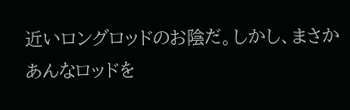近いロングロッドのお陰だ。しかし、まさかあんなロッドを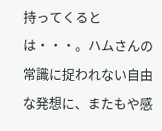持ってくるとは・・・。ハムさんの常識に捉われない自由な発想に、またもや感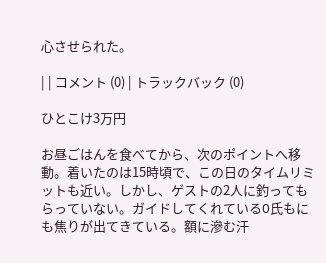心させられた。

| | コメント (0) | トラックバック (0)

ひとこけ3万円

お昼ごはんを食べてから、次のポイントへ移動。着いたのは15時頃で、この日のタイムリミットも近い。しかし、ゲストの2人に釣ってもらっていない。ガイドしてくれているO氏もにも焦りが出てきている。額に滲む汗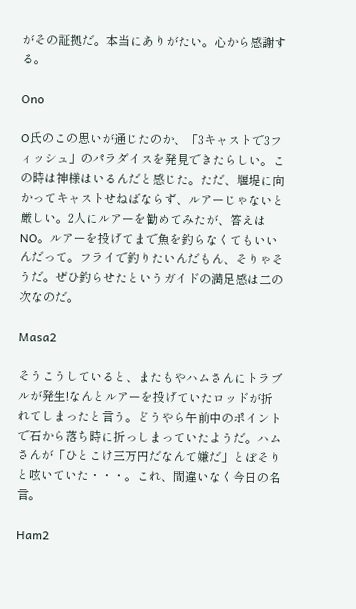がその証拠だ。本当にありがたい。心から感謝する。

Ono

O氏のこの思いが通じたのか、「3キャストで3フィッシュ」のパラダイスを発見できたらしい。この時は神様はいるんだと感じた。ただ、堰堤に向かってキャストせねばならず、ルアーじゃないと厳しい。2人にルアーを勧めてみたが、答えはNO。ルアーを投げてまで魚を釣らなくてもいいんだって。フライで釣りたいんだもん、そりゃそうだ。ぜひ釣らせたというガイドの満足感は二の次なのだ。

Masa2

そうこうしていると、またもやハムさんにトラブルが発生!なんとルアーを投げていたロッドが折れてしまったと言う。どうやら午前中のポイントで石から落ち時に折っしまっていたようだ。ハムさんが「ひとこけ三万円だなんて嫌だ」とぼそりと呟いていた・・・。これ、間違いなく今日の名言。

Ham2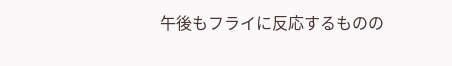午後もフライに反応するものの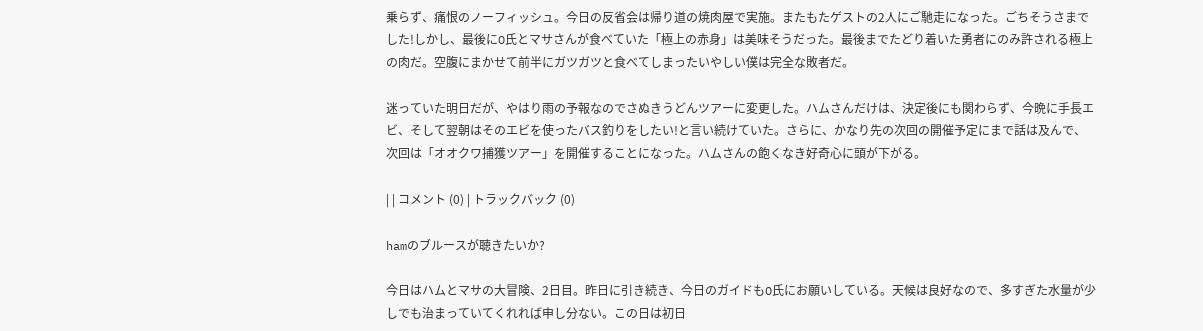乗らず、痛恨のノーフィッシュ。今日の反省会は帰り道の焼肉屋で実施。またもたゲストの2人にご馳走になった。ごちそうさまでした!しかし、最後にO氏とマサさんが食べていた「極上の赤身」は美味そうだった。最後までたどり着いた勇者にのみ許される極上の肉だ。空腹にまかせて前半にガツガツと食べてしまったいやしい僕は完全な敗者だ。

迷っていた明日だが、やはり雨の予報なのでさぬきうどんツアーに変更した。ハムさんだけは、決定後にも関わらず、今晩に手長エビ、そして翌朝はそのエビを使ったバス釣りをしたい!と言い続けていた。さらに、かなり先の次回の開催予定にまで話は及んで、次回は「オオクワ捕獲ツアー」を開催することになった。ハムさんの飽くなき好奇心に頭が下がる。

| | コメント (0) | トラックバック (0)

hamのブルースが聴きたいか?

今日はハムとマサの大冒険、2日目。昨日に引き続き、今日のガイドもO氏にお願いしている。天候は良好なので、多すぎた水量が少しでも治まっていてくれれば申し分ない。この日は初日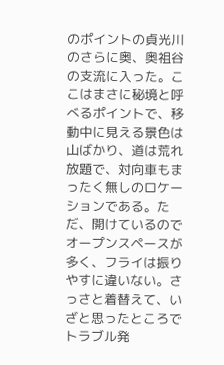のポイントの貞光川のさらに奥、奥祖谷の支流に入った。ここはまさに秘境と呼べるポイントで、移動中に見える景色は山ばかり、道は荒れ放題で、対向車もまったく無しのロケーションである。ただ、開けているのでオープンスペースが多く、フライは振りやすに違いない。さっさと着替えて、いざと思ったところでトラブル発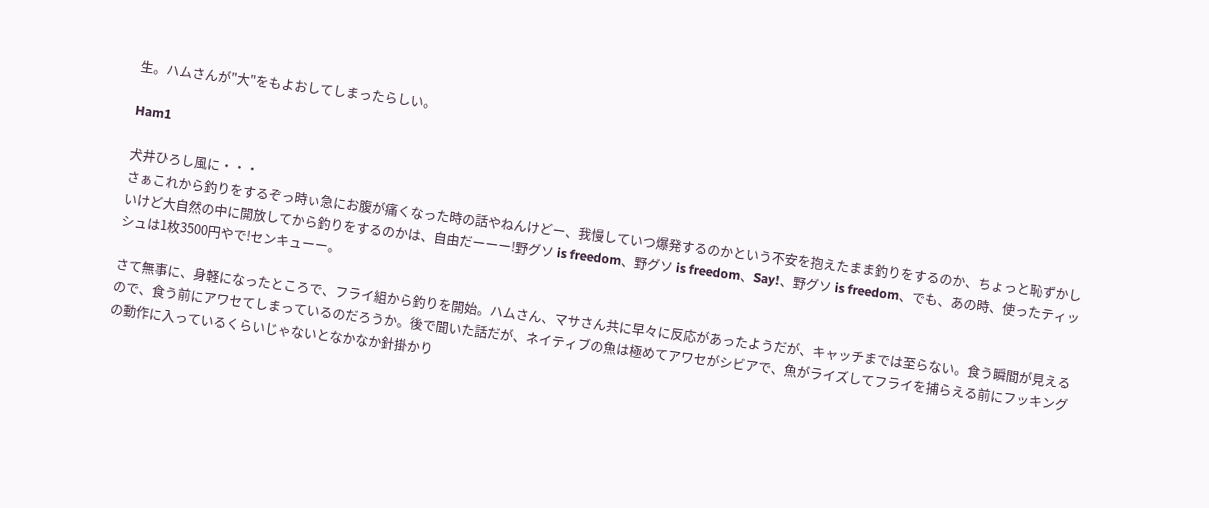生。ハムさんが"大"をもよおしてしまったらしい。

Ham1

犬井ひろし風に・・・
さぁこれから釣りをするぞっ時ぃ急にお腹が痛くなった時の話やねんけどー、我慢していつ爆発するのかという不安を抱えたまま釣りをするのか、ちょっと恥ずかしいけど大自然の中に開放してから釣りをするのかは、自由だーーー!野グソ is freedom、野グソ is freedom、Say!、野グソ is freedom、でも、あの時、使ったティッシュは1枚3500円やで!センキューー。

さて無事に、身軽になったところで、フライ組から釣りを開始。ハムさん、マサさん共に早々に反応があったようだが、キャッチまでは至らない。食う瞬間が見えるので、食う前にアワセてしまっているのだろうか。後で聞いた話だが、ネイティブの魚は極めてアワセがシビアで、魚がライズしてフライを捕らえる前にフッキングの動作に入っているくらいじゃないとなかなか針掛かり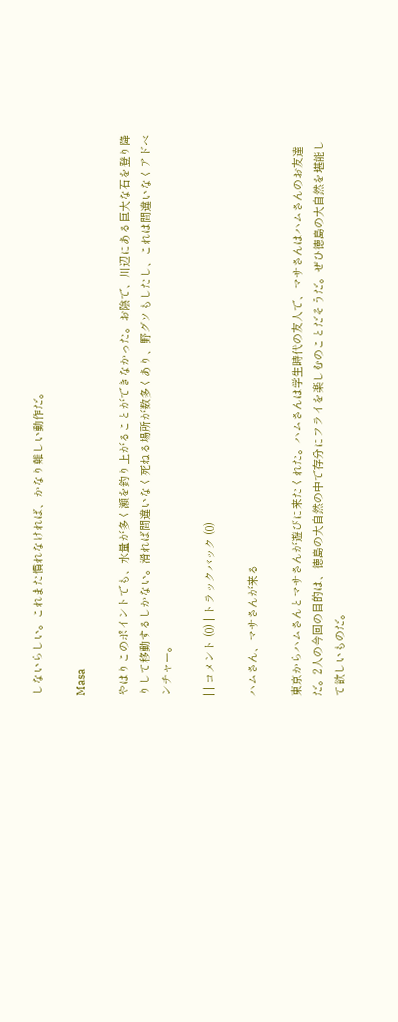しないらしい。これまた慣れなければ、かなり難しい動作だ。

Masa

やはりこのポイントでも、水量が多く瀬を釣り上がることができなかった。お陰で、川辺にある巨大な石を登り降りして移動するしかない。滑れば間違いなく死ねる場所が数多くあり、野グソもしたし、これは間違いなくアドベンチャー。

| | コメント (0) | トラックバック (0)

ハムさん、マサさんが来る

東京からハムさんとマサさんが遊びに来たくれた。ハムさんは学生時代の友人で、マサさんはハムさんのお友達だ。2人の今回の目的は、徳島の大自然の中で存分にフライを楽しむのことだそうだ。ぜひ徳島の大自然を堪能して欲しいものだ。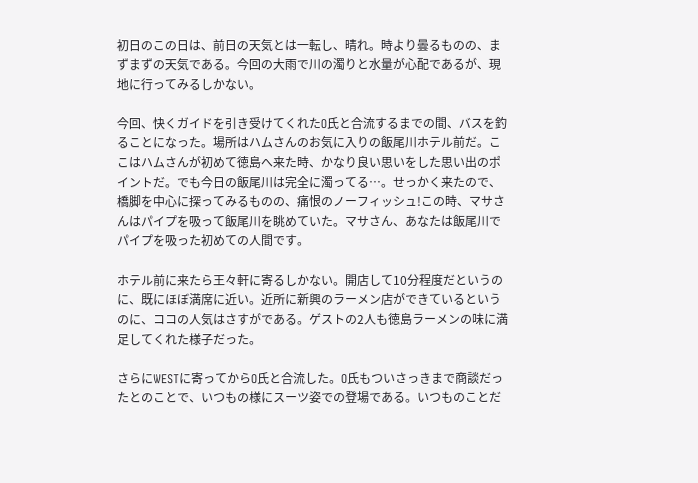初日のこの日は、前日の天気とは一転し、晴れ。時より曇るものの、まずまずの天気である。今回の大雨で川の濁りと水量が心配であるが、現地に行ってみるしかない。

今回、快くガイドを引き受けてくれたO氏と合流するまでの間、バスを釣ることになった。場所はハムさんのお気に入りの飯尾川ホテル前だ。ここはハムさんが初めて徳島へ来た時、かなり良い思いをした思い出のポイントだ。でも今日の飯尾川は完全に濁ってる…。せっかく来たので、橋脚を中心に探ってみるものの、痛恨のノーフィッシュ!この時、マサさんはパイプを吸って飯尾川を眺めていた。マサさん、あなたは飯尾川でパイプを吸った初めての人間です。

ホテル前に来たら王々軒に寄るしかない。開店して10分程度だというのに、既にほぼ満席に近い。近所に新興のラーメン店ができているというのに、ココの人気はさすがである。ゲストの2人も徳島ラーメンの味に満足してくれた様子だった。

さらにWESTに寄ってからO氏と合流した。O氏もついさっきまで商談だったとのことで、いつもの様にスーツ姿での登場である。いつものことだ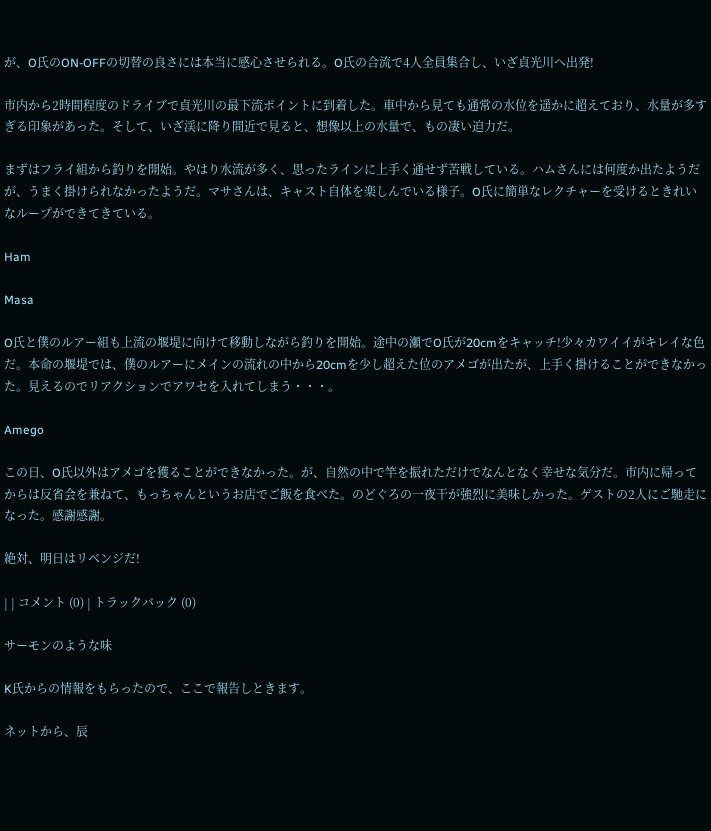が、O氏のON-OFFの切替の良さには本当に感心させられる。O氏の合流で4人全員集合し、いざ貞光川へ出発!

市内から2時間程度のドライブで貞光川の最下流ポイントに到着した。車中から見ても通常の水位を遥かに超えており、水量が多すぎる印象があった。そして、いざ渓に降り間近で見ると、想像以上の水量で、もの凄い迫力だ。

まずはフライ組から釣りを開始。やはり水流が多く、思ったラインに上手く通せず苦戦している。ハムさんには何度か出たようだが、うまく掛けられなかったようだ。マサさんは、キャスト自体を楽しんでいる様子。O氏に簡単なレクチャーを受けるときれいなループができてきている。

Ham

Masa

O氏と僕のルアー組も上流の堰堤に向けて移動しながら釣りを開始。途中の瀬でO氏が20cmをキャッチ!少々カワイイがキレイな色だ。本命の堰堤では、僕のルアーにメインの流れの中から20cmを少し超えた位のアメゴが出たが、上手く掛けることができなかった。見えるのでリアクションでアワセを入れてしまう・・・。

Amego

この日、O氏以外はアメゴを獲ることができなかった。が、自然の中で竿を振れただけでなんとなく幸せな気分だ。市内に帰ってからは反省会を兼ねて、もっちゃんというお店でご飯を食べた。のどぐろの一夜干が強烈に美味しかった。ゲストの2人にご馳走になった。感謝感謝。

絶対、明日はリベンジだ!

| | コメント (0) | トラックバック (0)

サーモンのような味

K氏からの情報をもらったので、ここで報告しときます。

ネットから、辰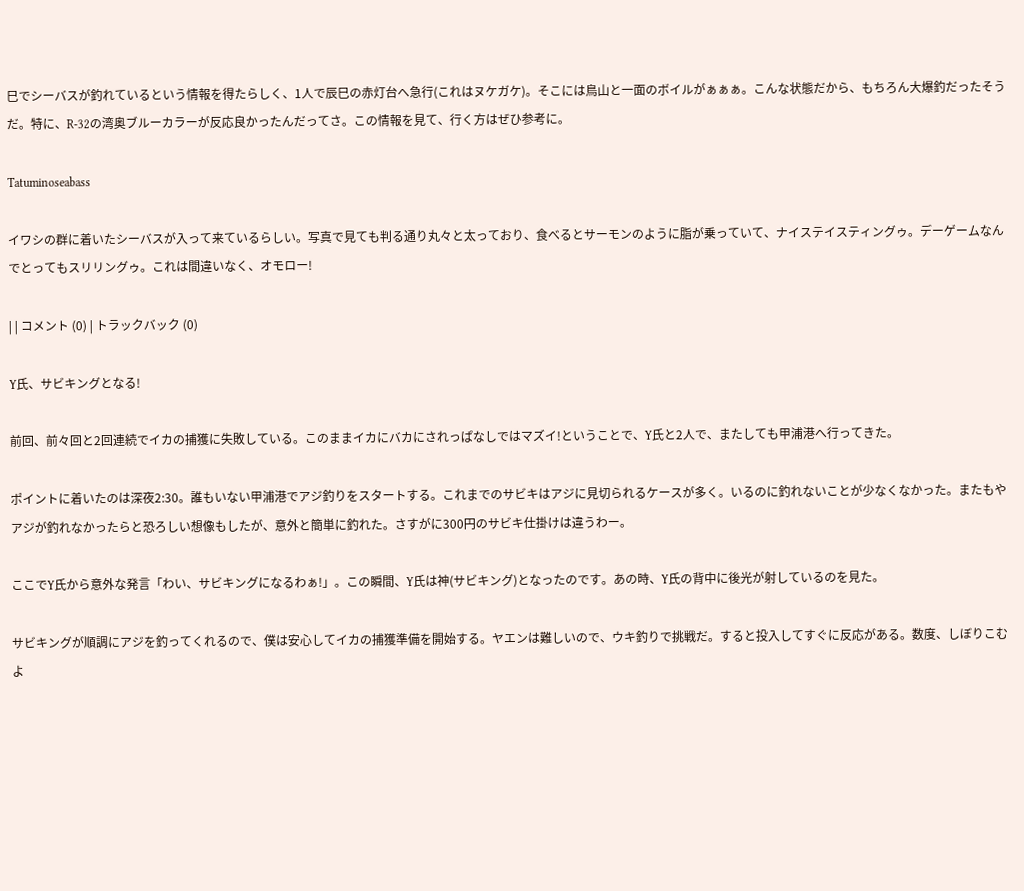巳でシーバスが釣れているという情報を得たらしく、1人で辰巳の赤灯台へ急行(これはヌケガケ)。そこには鳥山と一面のボイルがぁぁぁ。こんな状態だから、もちろん大爆釣だったそうだ。特に、R-32の湾奥ブルーカラーが反応良かったんだってさ。この情報を見て、行く方はぜひ参考に。

Tatuminoseabass

イワシの群に着いたシーバスが入って来ているらしい。写真で見ても判る通り丸々と太っており、食べるとサーモンのように脂が乗っていて、ナイステイスティングゥ。デーゲームなんでとってもスリリングゥ。これは間違いなく、オモロー!

| | コメント (0) | トラックバック (0)

Y氏、サビキングとなる!

前回、前々回と2回連続でイカの捕獲に失敗している。このままイカにバカにされっぱなしではマズイ!ということで、Y氏と2人で、またしても甲浦港へ行ってきた。

ポイントに着いたのは深夜2:30。誰もいない甲浦港でアジ釣りをスタートする。これまでのサビキはアジに見切られるケースが多く。いるのに釣れないことが少なくなかった。またもやアジが釣れなかったらと恐ろしい想像もしたが、意外と簡単に釣れた。さすがに300円のサビキ仕掛けは違うわー。

ここでY氏から意外な発言「わい、サビキングになるわぁ!」。この瞬間、Y氏は神(サビキング)となったのです。あの時、Y氏の背中に後光が射しているのを見た。

サビキングが順調にアジを釣ってくれるので、僕は安心してイカの捕獲準備を開始する。ヤエンは難しいので、ウキ釣りで挑戦だ。すると投入してすぐに反応がある。数度、しぼりこむよ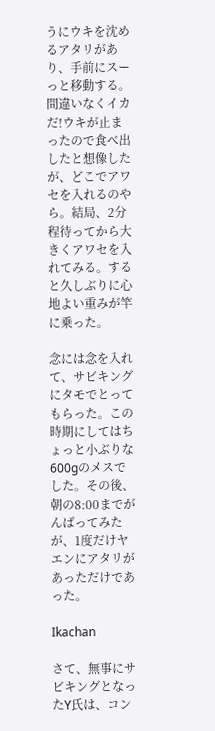うにウキを沈めるアタリがあり、手前にスーっと移動する。間違いなくイカだ!ウキが止まったので食べ出したと想像したが、どこでアワセを入れるのやら。結局、2分程待ってから大きくアワセを入れてみる。すると久しぶりに心地よい重みが竿に乗った。

念には念を入れて、サビキングにタモでとってもらった。この時期にしてはちょっと小ぶりな600gのメスでした。その後、朝の8:00までがんばってみたが、1度だけヤエンにアタリがあっただけであった。

Ikachan

さて、無事にサビキングとなったY氏は、コン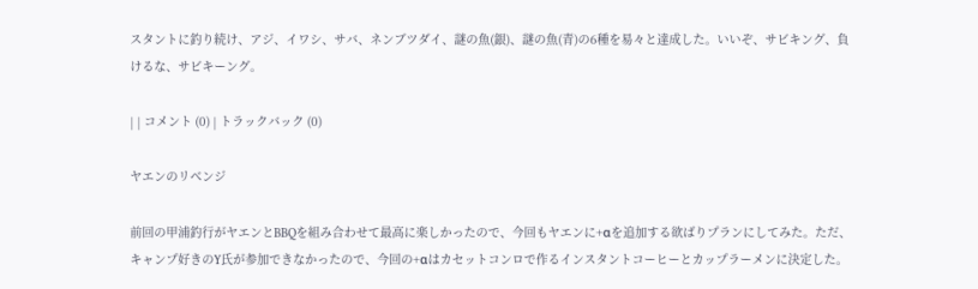スタントに釣り続け、アジ、イワシ、サバ、ネンブツダイ、謎の魚(銀)、謎の魚(青)の6種を易々と達成した。いいぞ、サビキング、負けるな、サビキーング。

| | コメント (0) | トラックバック (0)

ヤエンのリベンジ

前回の甲浦釣行がヤエンとBBQを組み合わせて最高に楽しかったので、今回もヤエンに+αを追加する欲ばりプランにしてみた。ただ、キャンプ好きのY氏が参加できなかったので、今回の+αはカセットコンロで作るインスタントコーヒーとカップラーメンに決定した。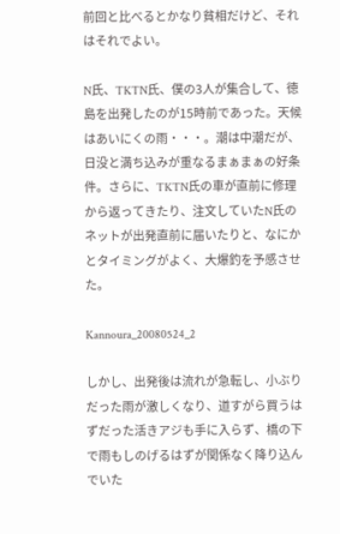前回と比べるとかなり貧相だけど、それはそれでよい。

N氏、TKTN氏、僕の3人が集合して、徳島を出発したのが15時前であった。天候はあいにくの雨・・・。潮は中潮だが、日没と満ち込みが重なるまぁまぁの好条件。さらに、TKTN氏の車が直前に修理から返ってきたり、注文していたN氏のネットが出発直前に届いたりと、なにかとタイミングがよく、大爆釣を予感させた。

Kannoura_20080524_2

しかし、出発後は流れが急転し、小ぶりだった雨が激しくなり、道すがら買うはずだった活きアジも手に入らず、橋の下で雨もしのげるはずが関係なく降り込んでいた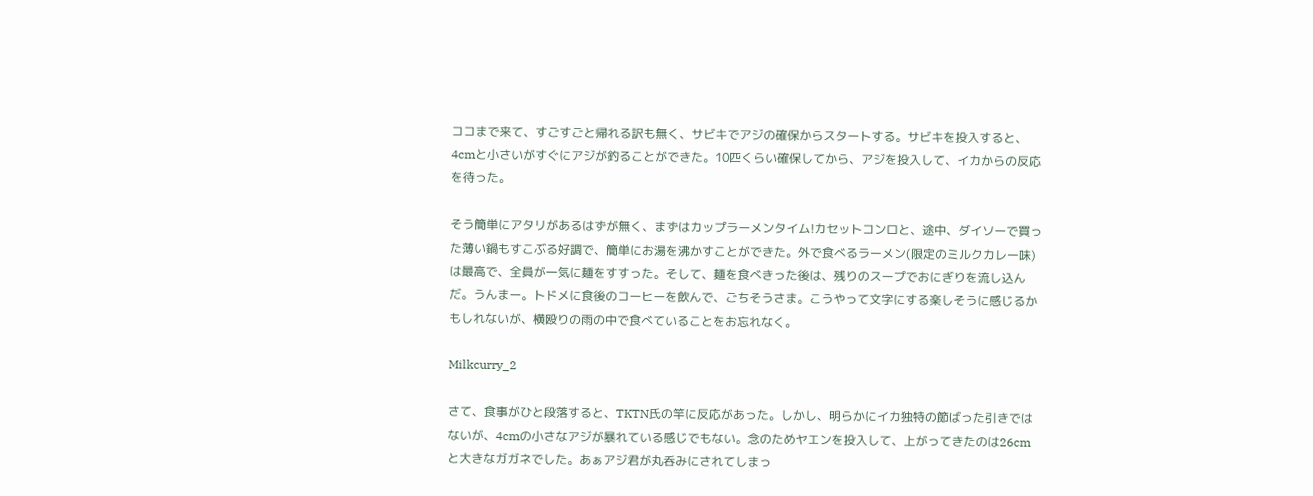ココまで来て、すごすごと帰れる訳も無く、サビキでアジの確保からスタートする。サビキを投入すると、4cmと小さいがすぐにアジが釣ることができた。10匹くらい確保してから、アジを投入して、イカからの反応を待った。

そう簡単にアタリがあるはずが無く、まずはカップラーメンタイム!カセットコンロと、途中、ダイソーで買った薄い鍋もすこぶる好調で、簡単にお湯を沸かすことができた。外で食べるラーメン(限定のミルクカレー味)は最高で、全員が一気に麺をすすった。そして、麺を食べきった後は、残りのスープでおにぎりを流し込んだ。うんまー。トドメに食後のコーヒーを飲んで、ごちそうさま。こうやって文字にする楽しそうに感じるかもしれないが、横殴りの雨の中で食べていることをお忘れなく。

Milkcurry_2

さて、食事がひと段落すると、TKTN氏の竿に反応があった。しかし、明らかにイカ独特の節ばった引きではないが、4cmの小さなアジが暴れている感じでもない。念のためヤエンを投入して、上がってきたのは26cmと大きなガガネでした。あぁアジ君が丸呑みにされてしまっ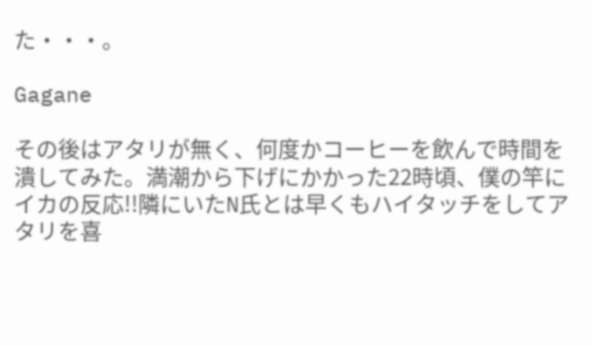た・・・。

Gagane

その後はアタリが無く、何度かコーヒーを飲んで時間を潰してみた。満潮から下げにかかった22時頃、僕の竿にイカの反応!!隣にいたN氏とは早くもハイタッチをしてアタリを喜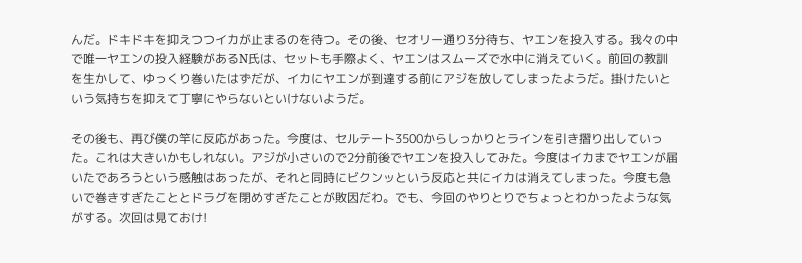んだ。ドキドキを抑えつつイカが止まるのを待つ。その後、セオリー通り3分待ち、ヤエンを投入する。我々の中で唯一ヤエンの投入経験があるN氏は、セットも手際よく、ヤエンはスムーズで水中に消えていく。前回の教訓を生かして、ゆっくり巻いたはずだが、イカにヤエンが到達する前にアジを放してしまったようだ。掛けたいという気持ちを抑えて丁寧にやらないといけないようだ。

その後も、再び僕の竿に反応があった。今度は、セルテート3500からしっかりとラインを引き摺り出していった。これは大きいかもしれない。アジが小さいので2分前後でヤエンを投入してみた。今度はイカまでヤエンが届いたであろうという感触はあったが、それと同時にビクンッという反応と共にイカは消えてしまった。今度も急いで巻きすぎたこととドラグを閉めすぎたことが敗因だわ。でも、今回のやりとりでちょっとわかったような気がする。次回は見ておけ!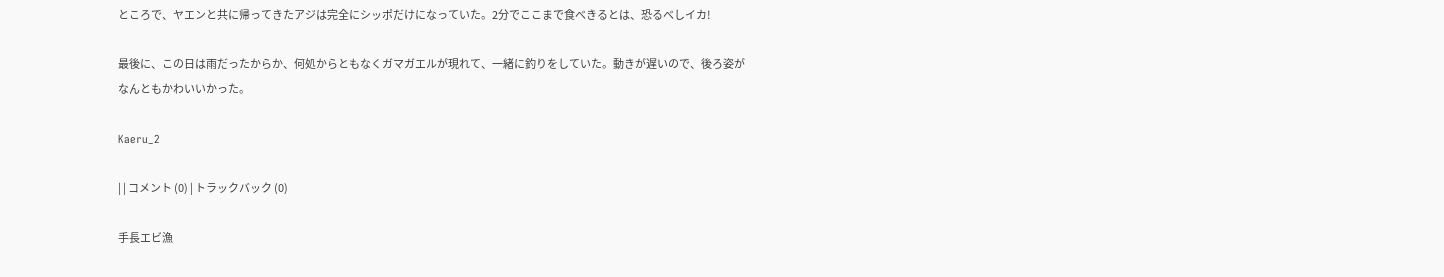ところで、ヤエンと共に帰ってきたアジは完全にシッポだけになっていた。2分でここまで食べきるとは、恐るべしイカ!

最後に、この日は雨だったからか、何処からともなくガマガエルが現れて、一緒に釣りをしていた。動きが遅いので、後ろ姿がなんともかわいいかった。

Kaeru_2

| | コメント (0) | トラックバック (0)

手長エビ漁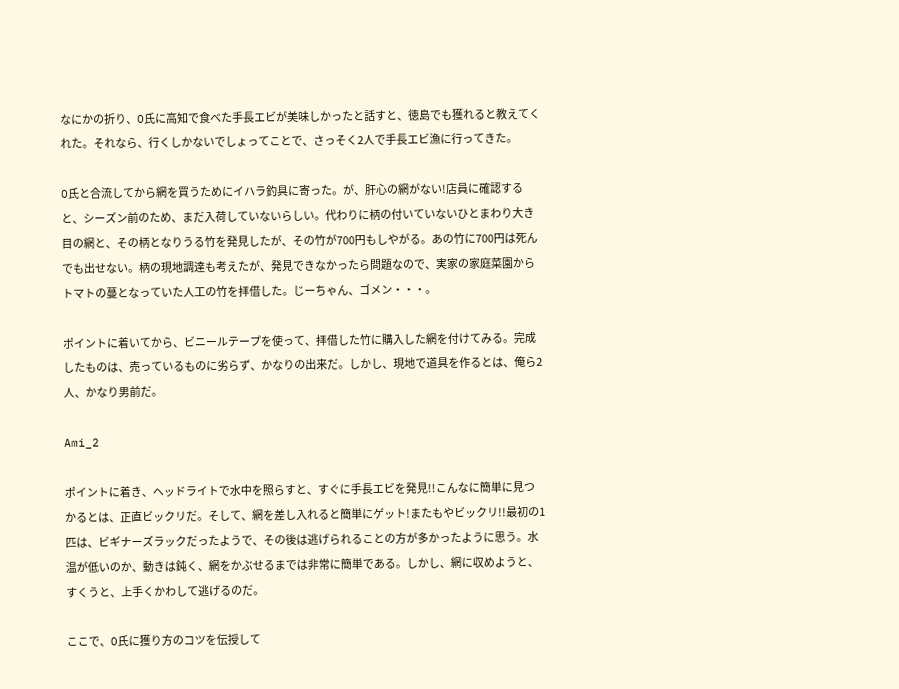なにかの折り、O氏に高知で食べた手長エビが美味しかったと話すと、徳島でも獲れると教えてくれた。それなら、行くしかないでしょってことで、さっそく2人で手長エビ漁に行ってきた。

O氏と合流してから網を買うためにイハラ釣具に寄った。が、肝心の網がない!店員に確認すると、シーズン前のため、まだ入荷していないらしい。代わりに柄の付いていないひとまわり大き目の網と、その柄となりうる竹を発見したが、その竹が700円もしやがる。あの竹に700円は死んでも出せない。柄の現地調達も考えたが、発見できなかったら問題なので、実家の家庭菜園からトマトの蔓となっていた人工の竹を拝借した。じーちゃん、ゴメン・・・。

ポイントに着いてから、ビニールテープを使って、拝借した竹に購入した網を付けてみる。完成したものは、売っているものに劣らず、かなりの出来だ。しかし、現地で道具を作るとは、俺ら2人、かなり男前だ。

Ami_2

ポイントに着き、ヘッドライトで水中を照らすと、すぐに手長エビを発見!!こんなに簡単に見つかるとは、正直ビックリだ。そして、網を差し入れると簡単にゲット!またもやビックリ!!最初の1匹は、ビギナーズラックだったようで、その後は逃げられることの方が多かったように思う。水温が低いのか、動きは鈍く、網をかぶせるまでは非常に簡単である。しかし、網に収めようと、すくうと、上手くかわして逃げるのだ。

ここで、O氏に獲り方のコツを伝授して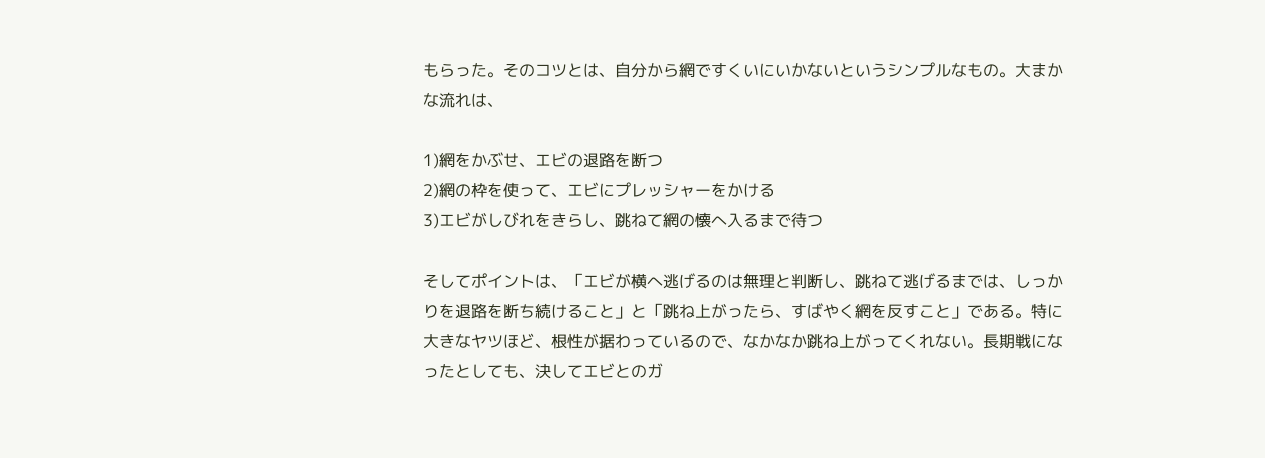もらった。そのコツとは、自分から網ですくいにいかないというシンプルなもの。大まかな流れは、

1)網をかぶせ、エビの退路を断つ
2)網の枠を使って、エビにプレッシャーをかける
3)エビがしびれをきらし、跳ねて網の懐へ入るまで待つ

そしてポイントは、「エビが横へ逃げるのは無理と判断し、跳ねて逃げるまでは、しっかりを退路を断ち続けること」と「跳ね上がったら、すばやく網を反すこと」である。特に大きなヤツほど、根性が据わっているので、なかなか跳ね上がってくれない。長期戦になったとしても、決してエビとのガ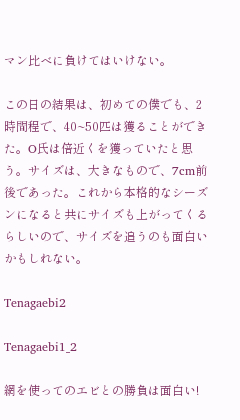マン比べに負けてはいけない。

この日の結果は、初めての僕でも、2時間程で、40~50匹は獲ることができた。O氏は倍近くを獲っていたと思う。サイズは、大きなもので、7cm前後であった。これから本格的なシーズンになると共にサイズも上がってくるらしいので、サイズを追うのも面白いかもしれない。

Tenagaebi2

Tenagaebi1_2

網を使ってのエビとの勝負は面白い!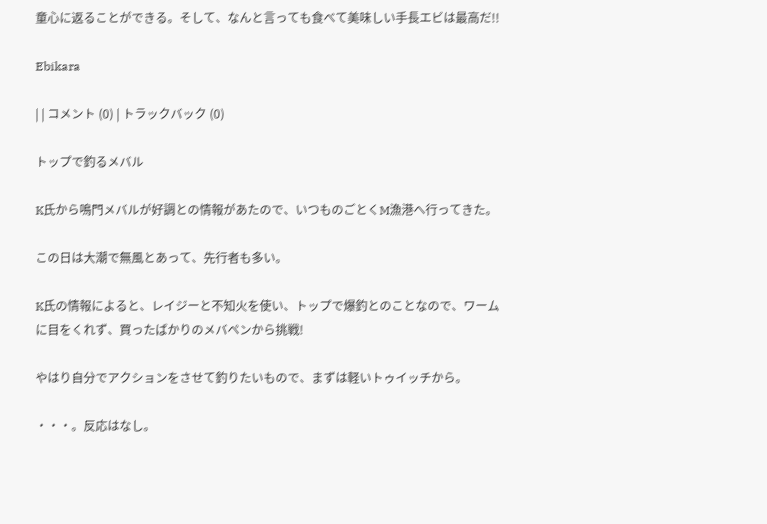童心に返ることができる。そして、なんと言っても食べて美味しい手長エビは最高だ!!

Ebikara

| | コメント (0) | トラックバック (0)

トップで釣るメバル

K氏から鳴門メバルが好調との情報があたので、いつものごとくM漁港へ行ってきた。

この日は大潮で無風とあって、先行者も多い。

K氏の情報によると、レイジーと不知火を使い、トップで爆釣とのことなので、ワームに目をくれず、買ったばかりのメバペンから挑戦!

やはり自分でアクションをさせて釣りたいもので、まずは軽いトゥイッチから。

・・・。反応はなし。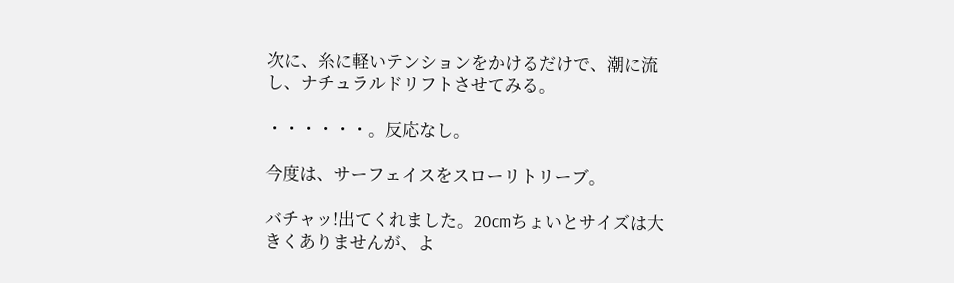次に、糸に軽いテンションをかけるだけで、潮に流し、ナチュラルドリフトさせてみる。

・・・・・・。反応なし。

今度は、サーフェイスをスローリトリーブ。

バチャッ!出てくれました。20cmちょいとサイズは大きくありませんが、よ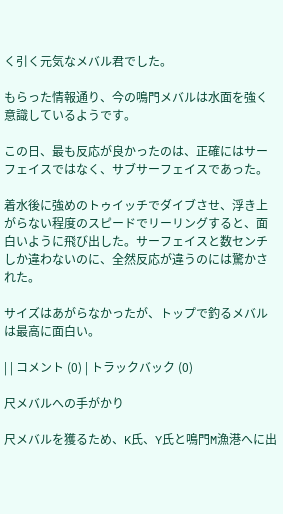く引く元気なメバル君でした。

もらった情報通り、今の鳴門メバルは水面を強く意識しているようです。

この日、最も反応が良かったのは、正確にはサーフェイスではなく、サブサーフェイスであった。

着水後に強めのトゥイッチでダイブさせ、浮き上がらない程度のスピードでリーリングすると、面白いように飛び出した。サーフェイスと数センチしか違わないのに、全然反応が違うのには驚かされた。

サイズはあがらなかったが、トップで釣るメバルは最高に面白い。

| | コメント (0) | トラックバック (0)

尺メバルへの手がかり

尺メバルを獲るため、K氏、Y氏と鳴門M漁港へに出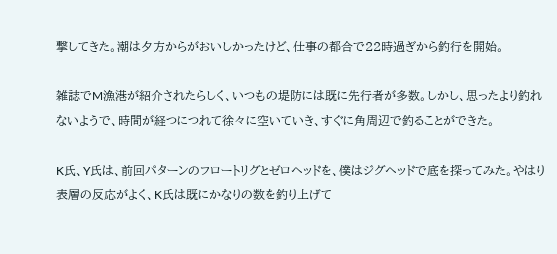撃してきた。潮は夕方からがおいしかったけど、仕事の都合で22時過ぎから釣行を開始。

雑誌でM漁港が紹介されたらしく、いつもの堤防には既に先行者が多数。しかし、思ったより釣れないようで、時間が経つにつれて徐々に空いていき、すぐに角周辺で釣ることができた。

K氏、Y氏は、前回パターンのフロートリグとゼロヘッドを、僕はジグヘッドで底を探ってみた。やはり表層の反応がよく、K氏は既にかなりの数を釣り上げて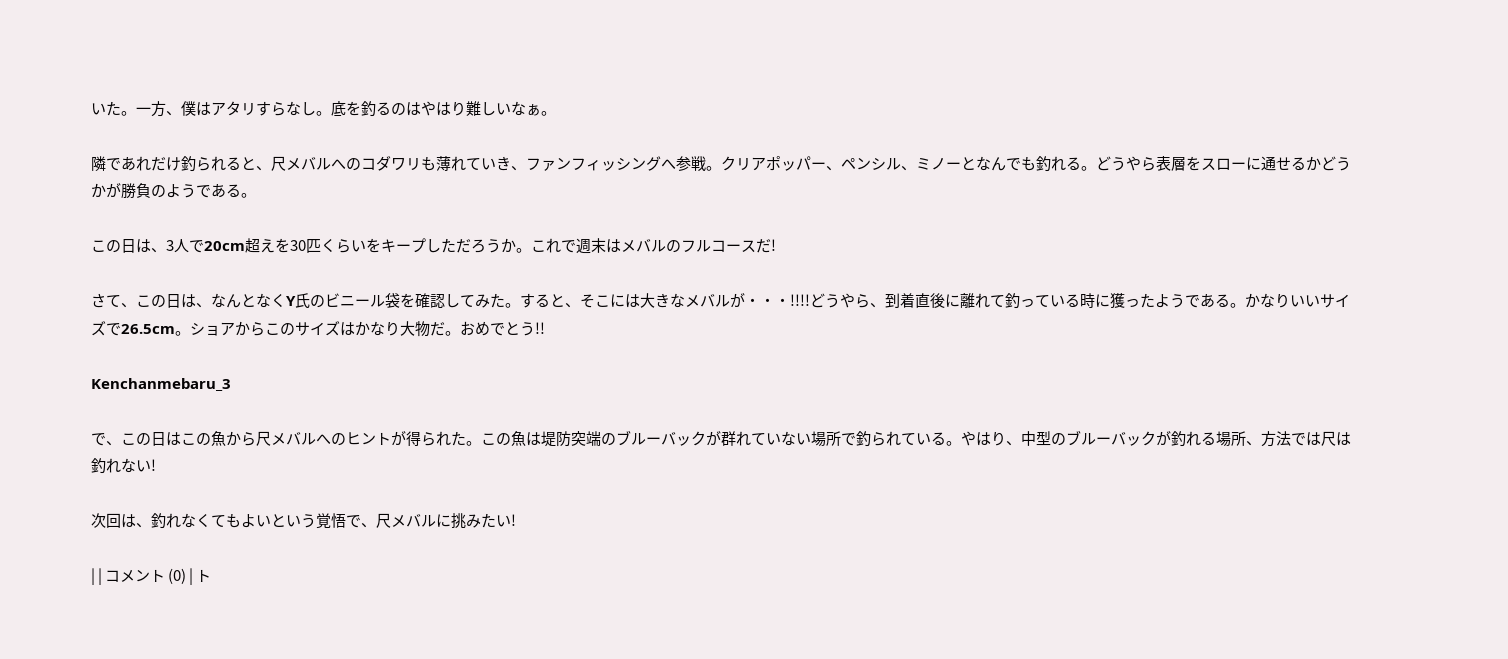いた。一方、僕はアタリすらなし。底を釣るのはやはり難しいなぁ。

隣であれだけ釣られると、尺メバルへのコダワリも薄れていき、ファンフィッシングへ参戦。クリアポッパー、ペンシル、ミノーとなんでも釣れる。どうやら表層をスローに通せるかどうかが勝負のようである。

この日は、3人で20cm超えを30匹くらいをキープしただろうか。これで週末はメバルのフルコースだ!

さて、この日は、なんとなくY氏のビニール袋を確認してみた。すると、そこには大きなメバルが・・・!!!!どうやら、到着直後に離れて釣っている時に獲ったようである。かなりいいサイズで26.5cm。ショアからこのサイズはかなり大物だ。おめでとう!!

Kenchanmebaru_3

で、この日はこの魚から尺メバルへのヒントが得られた。この魚は堤防突端のブルーバックが群れていない場所で釣られている。やはり、中型のブルーバックが釣れる場所、方法では尺は釣れない!

次回は、釣れなくてもよいという覚悟で、尺メバルに挑みたい!

| | コメント (0) | ト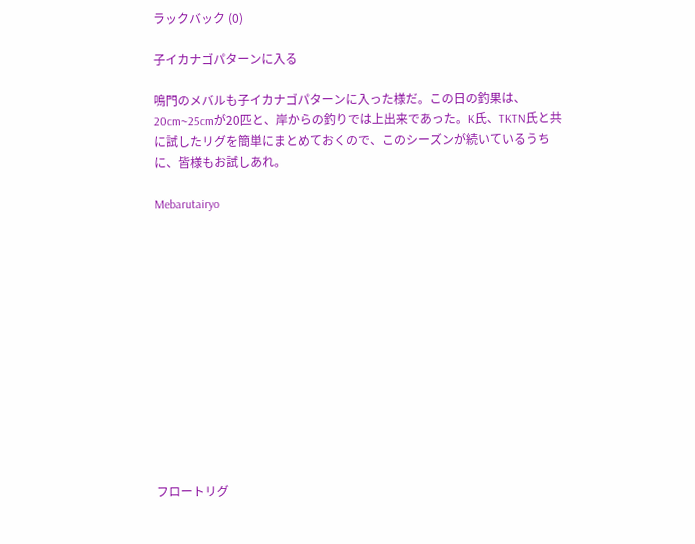ラックバック (0)

子イカナゴパターンに入る

鳴門のメバルも子イカナゴパターンに入った様だ。この日の釣果は、20cm~25cmが20匹と、岸からの釣りでは上出来であった。K氏、TKTN氏と共に試したリグを簡単にまとめておくので、このシーズンが続いているうちに、皆様もお試しあれ。

Mebarutairyo













フロートリグ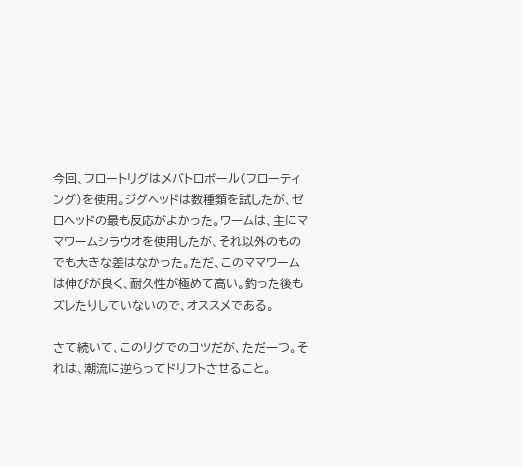今回、フロートリグはメバトロボール(フローティング)を使用。ジグヘッドは数種類を試したが、ゼロヘッドの最も反応がよかった。ワームは、主にママワームシラウオを使用したが、それ以外のものでも大きな差はなかった。ただ、このママワームは伸びが良く、耐久性が極めて高い。釣った後もズレたりしていないので、オススメである。

さて続いて、このリグでのコツだが、ただ一つ。それは、潮流に逆らってドリフトさせること。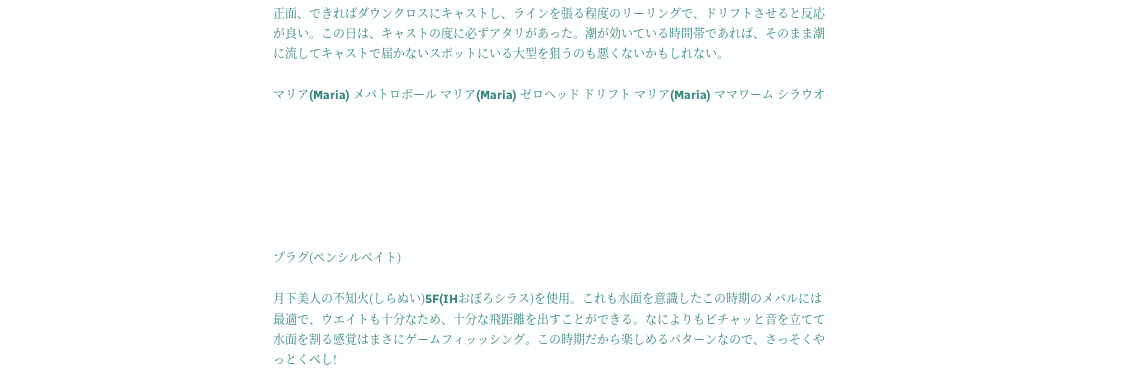正面、できればダウンクロスにキャストし、ラインを張る程度のリーリングで、ドリフトさせると反応が良い。この日は、キャストの度に必ずアタリがあった。潮が効いている時間帯であれば、そのまま潮に流してキャストで届かないスポットにいる大型を狙うのも悪くないかもしれない。

マリア(Maria) メバトロボール マリア(Maria) ゼロヘッド ドリフト マリア(Maria) ママワーム シラウオ







プラグ(ペンシルベイト)

月下美人の不知火(しらぬい)5F(IHおぼろシラス)を使用。これも水面を意識したこの時期のメバルには最適で、ウエイトも十分なため、十分な飛距離を出すことができる。なによりもピチャッと音を立てて水面を割る感覚はまさにゲームフィッッシング。この時期だから楽しめるパターンなので、さっそくやっとくべし!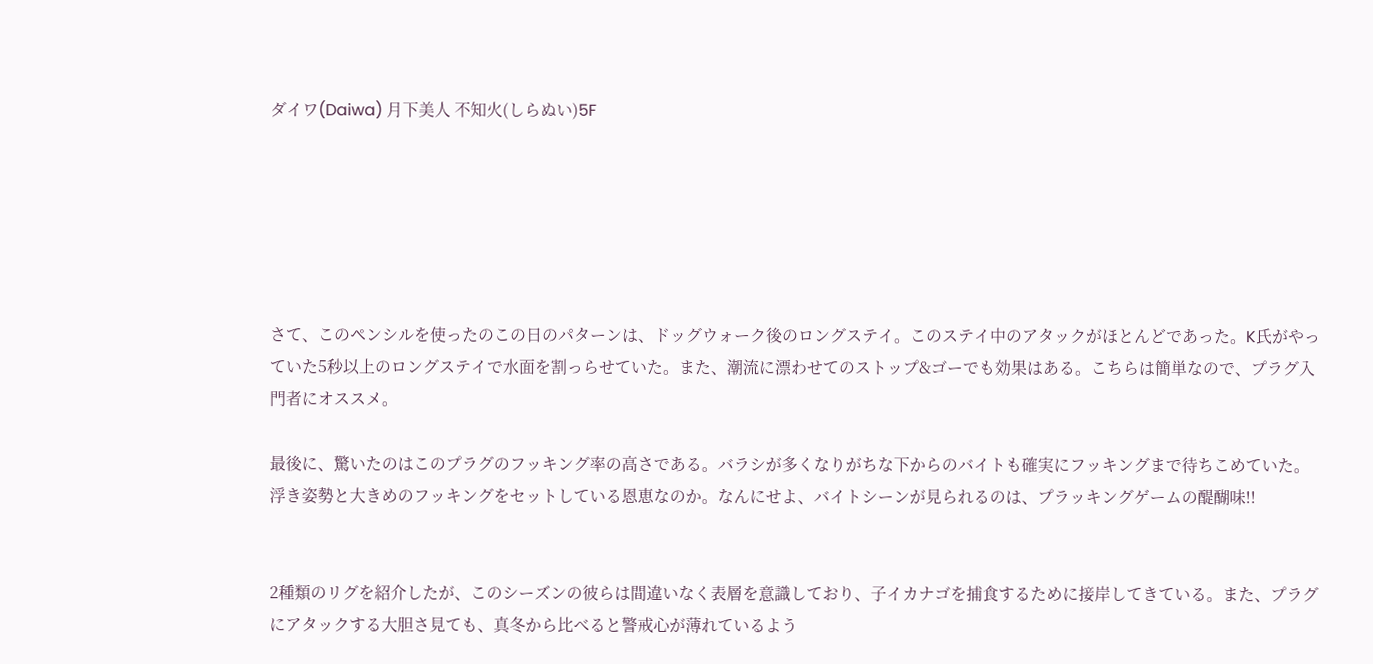ダイワ(Daiwa) 月下美人 不知火(しらぬい)5F






さて、このペンシルを使ったのこの日のパターンは、ドッグウォーク後のロングステイ。このステイ中のアタックがほとんどであった。K氏がやっていた5秒以上のロングステイで水面を割っらせていた。また、潮流に漂わせてのストップ&ゴーでも効果はある。こちらは簡単なので、プラグ入門者にオススメ。

最後に、驚いたのはこのプラグのフッキング率の高さである。バラシが多くなりがちな下からのバイトも確実にフッキングまで待ちこめていた。浮き姿勢と大きめのフッキングをセットしている恩恵なのか。なんにせよ、バイトシーンが見られるのは、プラッキングゲームの醍醐味!!


2種類のリグを紹介したが、このシーズンの彼らは間違いなく表層を意識しており、子イカナゴを捕食するために接岸してきている。また、プラグにアタックする大胆さ見ても、真冬から比べると警戒心が薄れているよう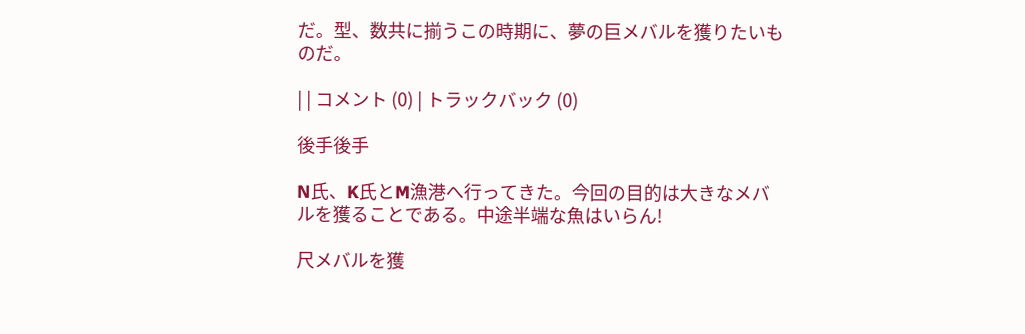だ。型、数共に揃うこの時期に、夢の巨メバルを獲りたいものだ。

| | コメント (0) | トラックバック (0)

後手後手

N氏、K氏とM漁港へ行ってきた。今回の目的は大きなメバルを獲ることである。中途半端な魚はいらん!

尺メバルを獲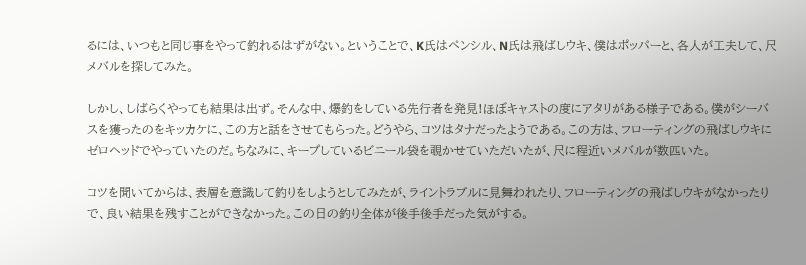るには、いつもと同じ事をやって釣れるはずがない。ということで、K氏はペンシル、N氏は飛ばしウキ、僕はポッパーと、各人が工夫して、尺メバルを探してみた。

しかし、しばらくやっても結果は出ず。そんな中、爆釣をしている先行者を発見!ほぼキャストの度にアタリがある様子である。僕がシーバスを獲ったのをキッカケに、この方と話をさせてもらった。どうやら、コツはタナだったようである。この方は、フローティングの飛ばしウキにゼロヘッドでやっていたのだ。ちなみに、キープしているビニール袋を覗かせていただいたが、尺に程近いメバルが数匹いた。

コツを聞いてからは、表層を意識して釣りをしようとしてみたが、ライントラブルに見舞われたり、フローティングの飛ばしウキがなかったりで、良い結果を残すことができなかった。この日の釣り全体が後手後手だった気がする。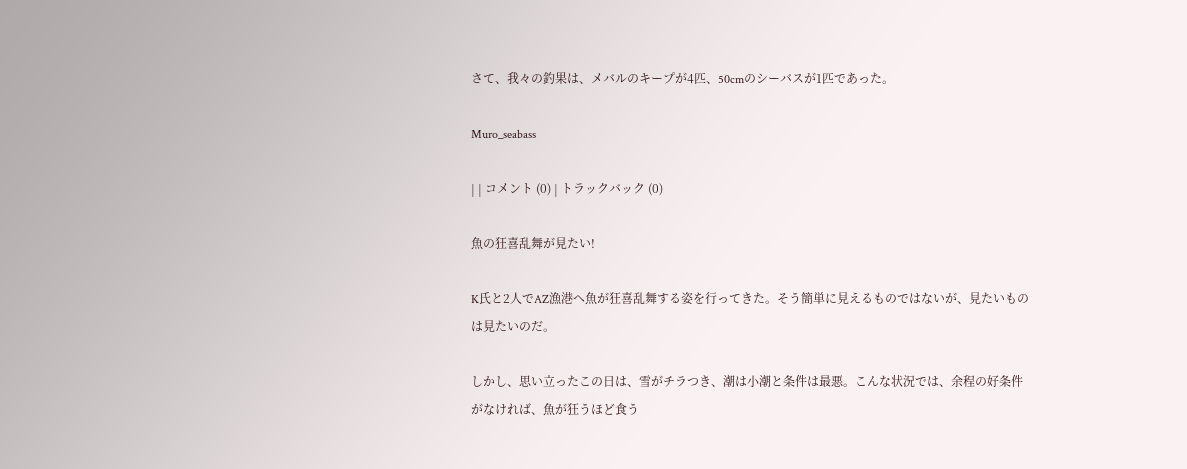さて、我々の釣果は、メバルのキープが4匹、50cmのシーバスが1匹であった。

Muro_seabass

| | コメント (0) | トラックバック (0)

魚の狂喜乱舞が見たい!

K氏と2人でAZ漁港へ魚が狂喜乱舞する姿を行ってきた。そう簡単に見えるものではないが、見たいものは見たいのだ。

しかし、思い立ったこの日は、雪がチラつき、潮は小潮と条件は最悪。こんな状況では、余程の好条件がなければ、魚が狂うほど食う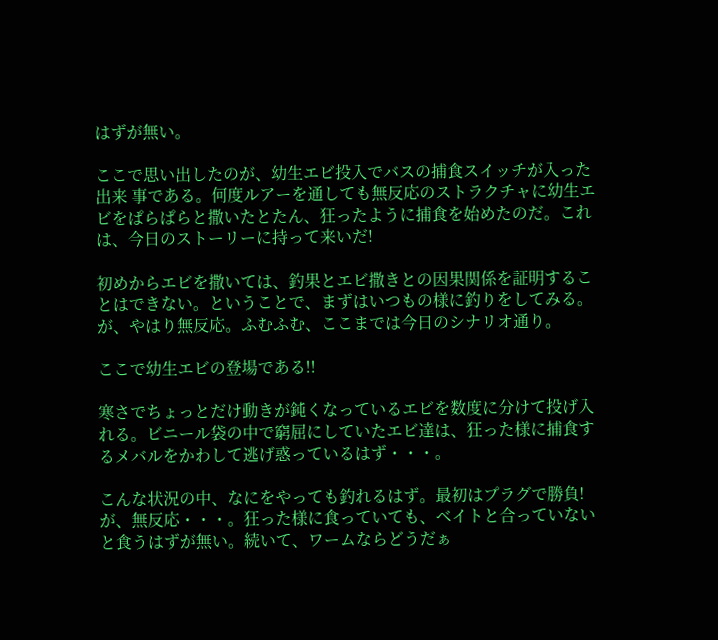はずが無い。

ここで思い出したのが、幼生エビ投入でバスの捕食スイッチが入った出来 事である。何度ルアーを通しても無反応のストラクチャに幼生エビをぱらぱらと撒いたとたん、狂ったように捕食を始めたのだ。これは、今日のストーリーに持って来いだ!

初めからエビを撒いては、釣果とエビ撒きとの因果関係を証明することはできない。ということで、まずはいつもの様に釣りをしてみる。が、やはり無反応。ふむふむ、ここまでは今日のシナリオ通り。

ここで幼生エビの登場である!!

寒さでちょっとだけ動きが鈍くなっているエビを数度に分けて投げ入れる。ビニール袋の中で窮屈にしていたエビ達は、狂った様に捕食するメバルをかわして逃げ惑っているはず・・・。

こんな状況の中、なにをやっても釣れるはず。最初はプラグで勝負!が、無反応・・・。狂った様に食っていても、ベイトと合っていないと食うはずが無い。続いて、ワームならどうだぁ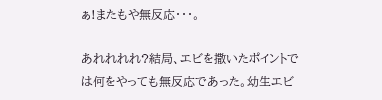ぁ!またもや無反応・・・。

あれれれれ?結局、エビを撒いたポイントでは何をやっても無反応であった。幼生エビ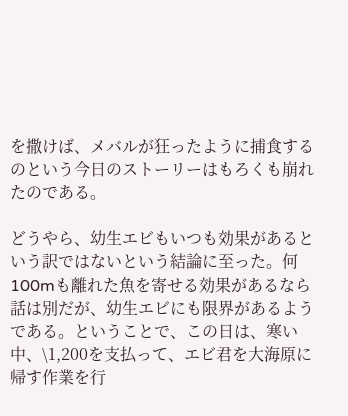を撒けば、メバルが狂ったように捕食するのという今日のストーリーはもろくも崩れたのである。

どうやら、幼生エビもいつも効果があるという訳ではないという結論に至った。何100mも離れた魚を寄せる効果があるなら話は別だが、幼生エビにも限界があるようである。ということで、この日は、寒い中、\1,200を支払って、エビ君を大海原に帰す作業を行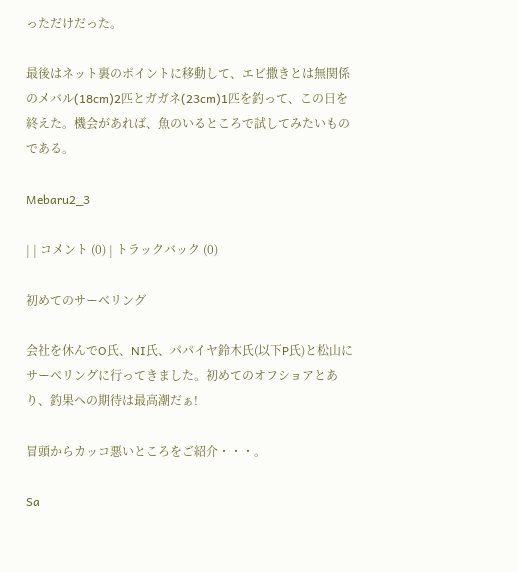っただけだった。

最後はネット裏のポイントに移動して、エビ撒きとは無関係のメバル(18cm)2匹とガガネ(23cm)1匹を釣って、この日を終えた。機会があれば、魚のいるところで試してみたいものである。

Mebaru2_3

| | コメント (0) | トラックバック (0)

初めてのサーベリング

会社を休んでO氏、NI氏、パパイヤ鈴木氏(以下P氏)と松山にサーベリングに行ってきました。初めてのオフショアとあり、釣果への期待は最高潮だぁ!

冒頭からカッコ悪いところをご紹介・・・。

Sa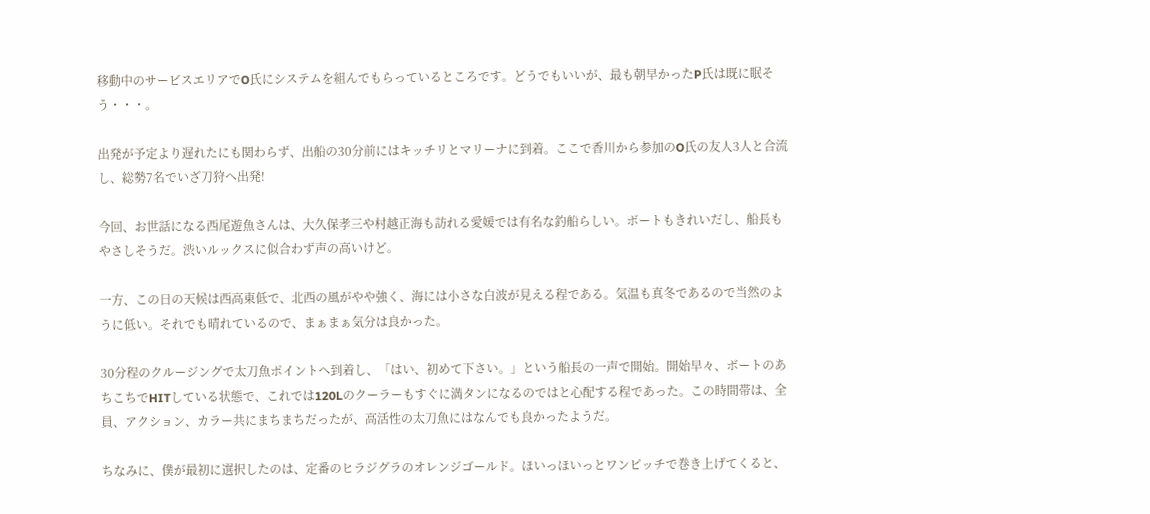移動中のサービスエリアでO氏にシステムを組んでもらっているところです。どうでもいいが、最も朝早かったP氏は既に眠そう・・・。

出発が予定より遅れたにも関わらず、出船の30分前にはキッチリとマリーナに到着。ここで香川から参加のO氏の友人3人と合流し、総勢7名でいざ刀狩へ出発!

今回、お世話になる西尾遊魚さんは、大久保孝三や村越正海も訪れる愛媛では有名な釣船らしい。ボートもきれいだし、船長もやさしそうだ。渋いルックスに似合わず声の高いけど。

一方、この日の天候は西高東低で、北西の風がやや強く、海には小さな白波が見える程である。気温も真冬であるので当然のように低い。それでも晴れているので、まぁまぁ気分は良かった。

30分程のクルージングで太刀魚ポイントへ到着し、「はい、初めて下さい。」という船長の一声で開始。開始早々、ボートのあちこちでHITしている状態で、これでは120Lのクーラーもすぐに満タンになるのではと心配する程であった。この時間帯は、全員、アクション、カラー共にまちまちだったが、高活性の太刀魚にはなんでも良かったようだ。

ちなみに、僕が最初に選択したのは、定番のヒラジグラのオレンジゴールド。ほいっほいっとワンピッチで巻き上げてくると、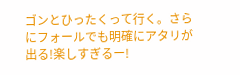ゴンとひったくって行く。さらにフォールでも明確にアタリが出る!楽しすぎるー!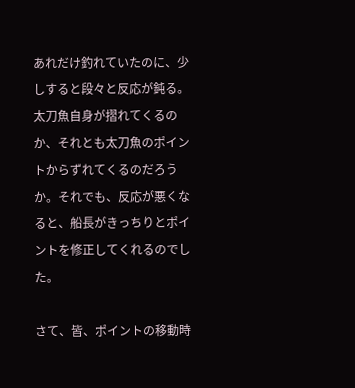あれだけ釣れていたのに、少しすると段々と反応が鈍る。太刀魚自身が摺れてくるのか、それとも太刀魚のポイントからずれてくるのだろうか。それでも、反応が悪くなると、船長がきっちりとポイントを修正してくれるのでした。

さて、皆、ポイントの移動時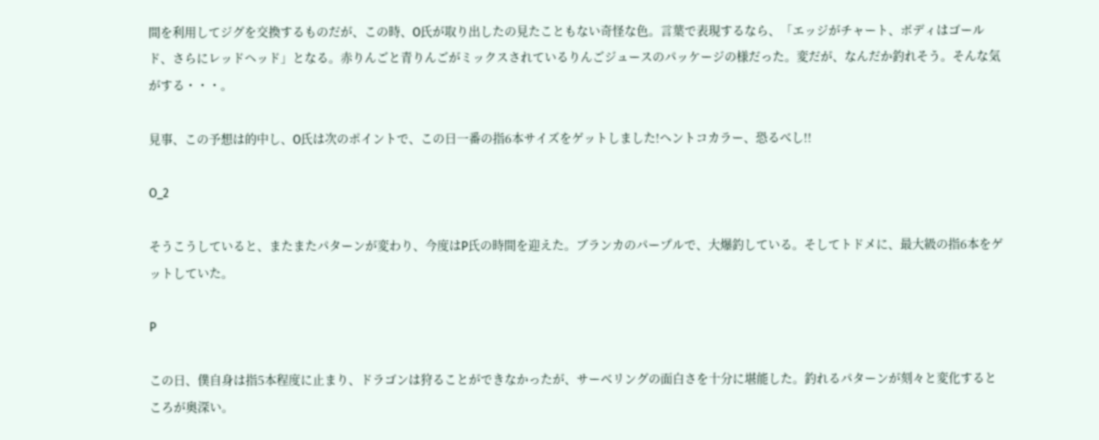間を利用してジグを交換するものだが、この時、O氏が取り出したの見たこともない奇怪な色。言葉で表現するなら、「エッジがチャート、ボディはゴールド、さらにレッドヘッド」となる。赤りんごと青りんごがミックスされているりんごジュースのパッケージの様だった。変だが、なんだか釣れそう。そんな気がする・・・。

見事、この予想は的中し、O氏は次のポイントで、この日一番の指6本サイズをゲットしました!ヘントコカラー、恐るべし!!

O_2

そうこうしていると、またまたパターンが変わり、今度はP氏の時間を迎えた。ブランカのパープルで、大爆釣している。そしてトドメに、最大級の指6本をゲットしていた。

P

この日、僕自身は指5本程度に止まり、ドラゴンは狩ることができなかったが、サーベリングの面白さを十分に堪能した。釣れるパターンが刻々と変化するところが奥深い。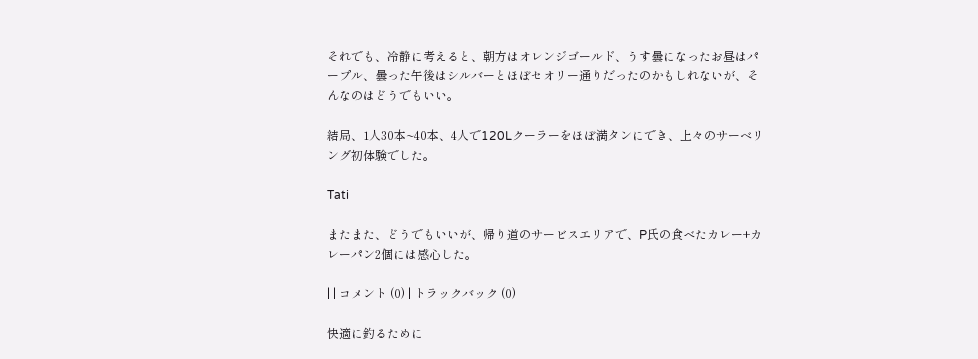それでも、冷静に考えると、朝方はオレンジゴールド、うす曇になったお昼はパープル、曇った午後はシルバーとほぼセオリー通りだったのかもしれないが、そんなのはどうでもいい。

結局、1人30本~40本、4人で120Lクーラーをほぼ満タンにでき、上々のサーベリング初体験でした。

Tati

またまた、どうでもいいが、帰り道のサービスエリアで、P氏の食べたカレー+カレーパン2個には感心した。

| | コメント (0) | トラックバック (0)

快適に釣るために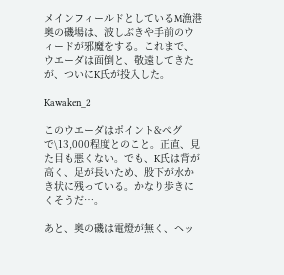メインフィールドとしているM漁港奥の磯場は、波しぶきや手前のウィードが邪魔をする。これまで、ウエーダは面倒と、敬遠してきたが、ついにK氏が投入した。

Kawaken_2

このウエーダはポイント&ペグで\13,000程度とのこと。正直、見た目も悪くない。でも、K氏は背が高く、足が長いため、股下が水かき状に残っている。かなり歩きにくそうだ…。

あと、奥の磯は電燈が無く、ヘッ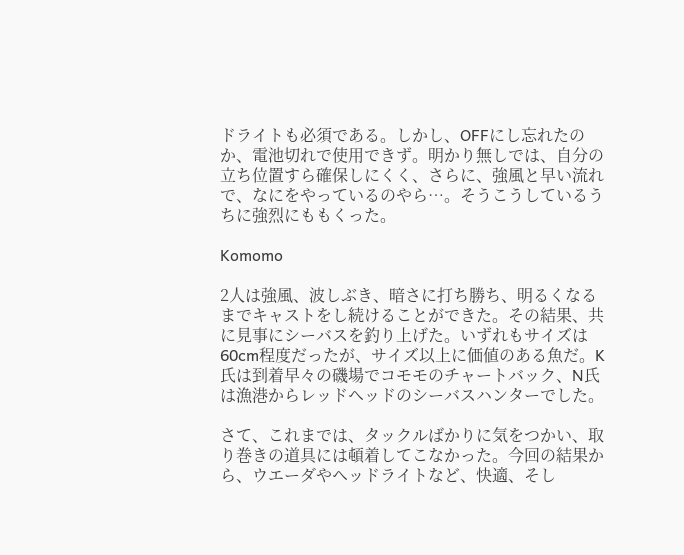ドライトも必須である。しかし、OFFにし忘れたのか、電池切れで使用できず。明かり無しでは、自分の立ち位置すら確保しにくく、さらに、強風と早い流れで、なにをやっているのやら…。そうこうしているうちに強烈にももくった。

Komomo

2人は強風、波しぶき、暗さに打ち勝ち、明るくなるまでキャストをし続けることができた。その結果、共に見事にシーバスを釣り上げた。いずれもサイズは60cm程度だったが、サイズ以上に価値のある魚だ。K氏は到着早々の磯場でコモモのチャートバック、N氏は漁港からレッドヘッドのシーバスハンターでした。

さて、これまでは、タックルばかりに気をつかい、取り巻きの道具には頓着してこなかった。今回の結果から、ウエーダやヘッドライトなど、快適、そし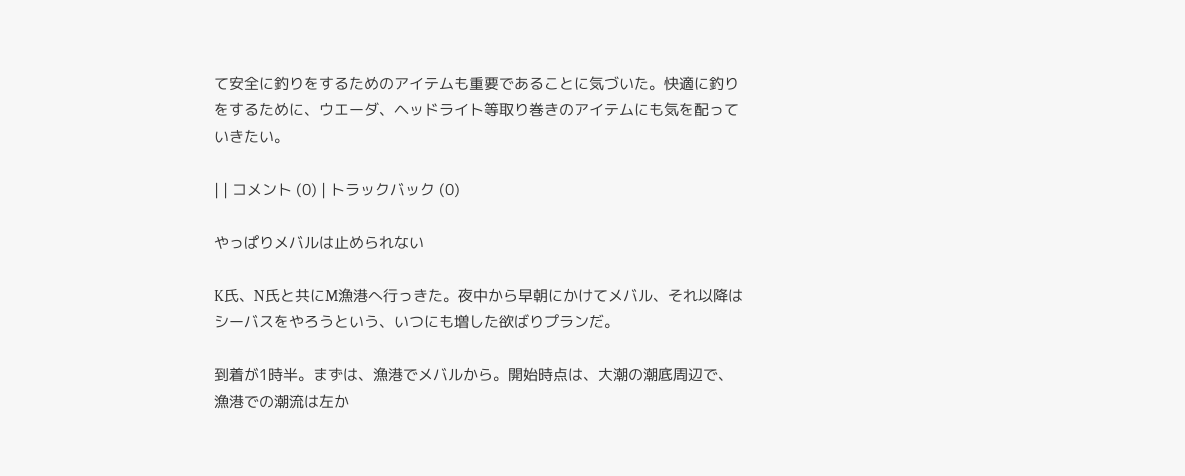て安全に釣りをするためのアイテムも重要であることに気づいた。快適に釣りをするために、ウエーダ、ヘッドライト等取り巻きのアイテムにも気を配っていきたい。

| | コメント (0) | トラックバック (0)

やっぱりメバルは止められない

K氏、N氏と共にM漁港へ行っきた。夜中から早朝にかけてメバル、それ以降はシーバスをやろうという、いつにも増した欲ばりプランだ。

到着が1時半。まずは、漁港でメバルから。開始時点は、大潮の潮底周辺で、漁港での潮流は左か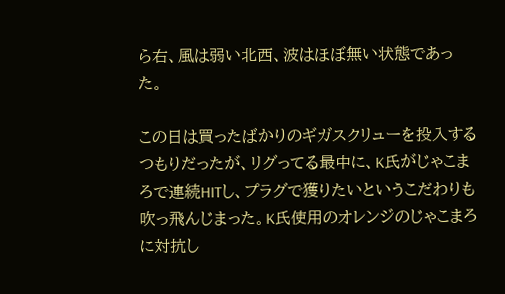ら右、風は弱い北西、波はほぼ無い状態であった。

この日は買ったばかりのギガスクリューを投入するつもりだったが、リグってる最中に、K氏がじゃこまろで連続HITし、プラグで獲りたいというこだわりも吹っ飛んじまった。K氏使用のオレンジのじゃこまろに対抗し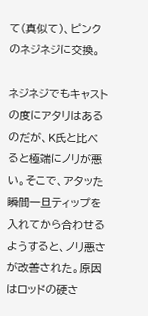て(真似て)、ピンクのネジネジに交換。

ネジネジでもキャストの度にアタリはあるのだが、K氏と比べると極端にノリが悪い。そこで、アタッた瞬間一旦ティップを入れてから合わせるようすると、ノリ悪さが改善された。原因はロッドの硬さ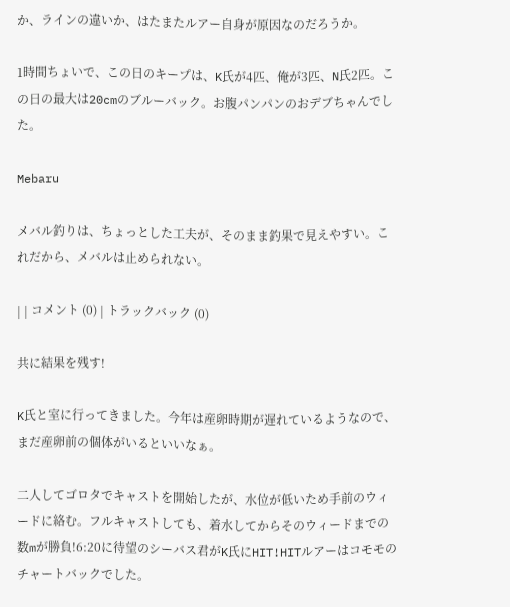か、ラインの違いか、はたまたルアー自身が原因なのだろうか。

1時間ちょいで、この日のキープは、K氏が4匹、俺が3匹、N氏2匹。この日の最大は20cmのブルーバック。お腹パンパンのおデブちゃんでした。

Mebaru

メバル釣りは、ちょっとした工夫が、そのまま釣果で見えやすい。これだから、メバルは止められない。

| | コメント (0) | トラックバック (0)

共に結果を残す!

K氏と室に行ってきました。今年は産卵時期が遅れているようなので、まだ産卵前の個体がいるといいなぁ。

二人してゴロタでキャストを開始したが、水位が低いため手前のウィードに絡む。フルキャストしても、着水してからそのウィードまでの数mが勝負!6:20に待望のシーバス君がK氏にHIT!HITルアーはコモモのチャートバックでした。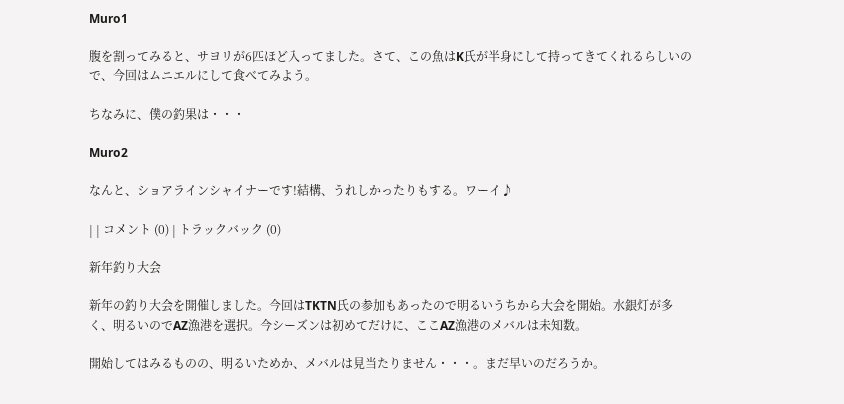Muro1

腹を割ってみると、サヨリが6匹ほど入ってました。さて、この魚はK氏が半身にして持ってきてくれるらしいので、今回はムニエルにして食べてみよう。

ちなみに、僕の釣果は・・・

Muro2

なんと、ショアラインシャイナーです!結構、うれしかったりもする。ワーイ♪

| | コメント (0) | トラックバック (0)

新年釣り大会

新年の釣り大会を開催しました。今回はTKTN氏の参加もあったので明るいうちから大会を開始。水銀灯が多く、明るいのでAZ漁港を選択。今シーズンは初めてだけに、ここAZ漁港のメバルは未知数。

開始してはみるものの、明るいためか、メバルは見当たりません・・・。まだ早いのだろうか。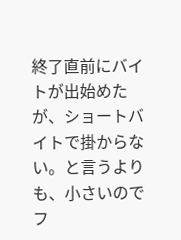終了直前にバイトが出始めたが、ショートバイトで掛からない。と言うよりも、小さいのでフ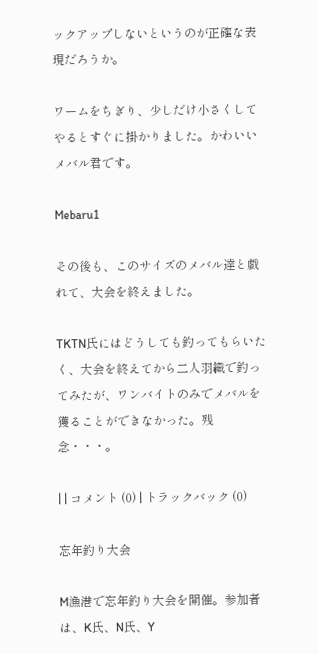ックアップしないというのが正確な表現だろうか。

ワームをちぎり、少しだけ小さくしてやるとすぐに掛かりました。かわいいメバル君です。

Mebaru1

その後も、このサイズのメバル達と戯れて、大会を終えました。

TKTN氏にはどうしても釣ってもらいたく、大会を終えてから二人羽織で釣ってみたが、ワンバイトのみでメバルを獲ることができなかった。残念・・・。

| | コメント (0) | トラックバック (0)

忘年釣り大会

M漁港で忘年釣り大会を開催。参加者は、K氏、N氏、Y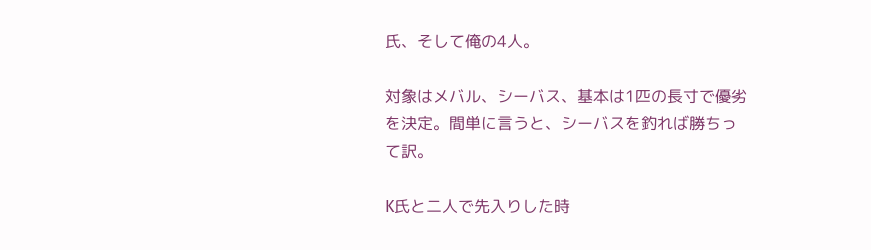氏、そして俺の4人。

対象はメバル、シーバス、基本は1匹の長寸で優劣を決定。間単に言うと、シーバスを釣れば勝ちって訳。

K氏と二人で先入りした時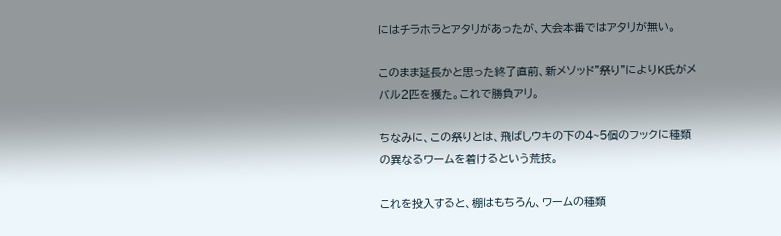にはチラホラとアタリがあったが、大会本番ではアタリが無い。

このまま延長かと思った終了直前、新メソッド"祭り"によりK氏がメバル2匹を獲た。これで勝負アリ。

ちなみに、この祭りとは、飛ばしウキの下の4~5個のフックに種類の異なるワームを着けるという荒技。

これを投入すると、棚はもちろん、ワームの種類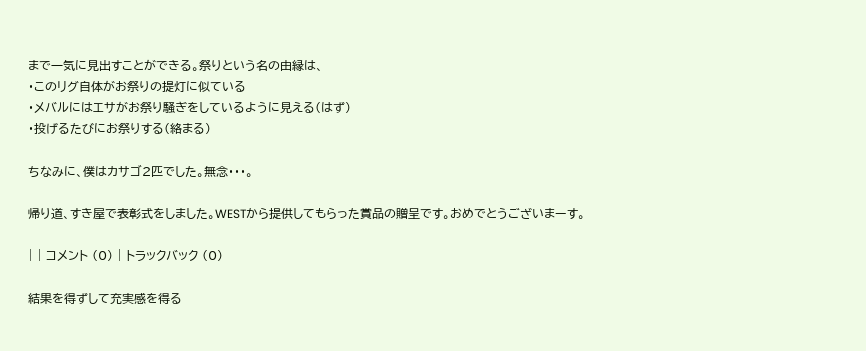まで一気に見出すことができる。祭りという名の由縁は、
・このリグ自体がお祭りの提灯に似ている
・メバルにはエサがお祭り騒ぎをしているように見える(はず)
・投げるたびにお祭りする(絡まる)

ちなみに、僕はカサゴ2匹でした。無念・・・。

帰り道、すき屋で表彰式をしました。WESTから提供してもらった賞品の贈呈です。おめでとうございまーす。

| | コメント (0) | トラックバック (0)

結果を得ずして充実感を得る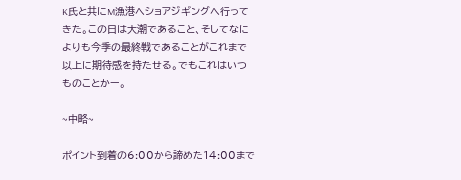K氏と共にM漁港へショアジギングへ行ってきた。この日は大潮であること、そしてなによりも今季の最終戦であることがこれまで以上に期待感を持たせる。でもこれはいつものことかー。

~中略~

ポイント到着の6:00から諦めた14:00まで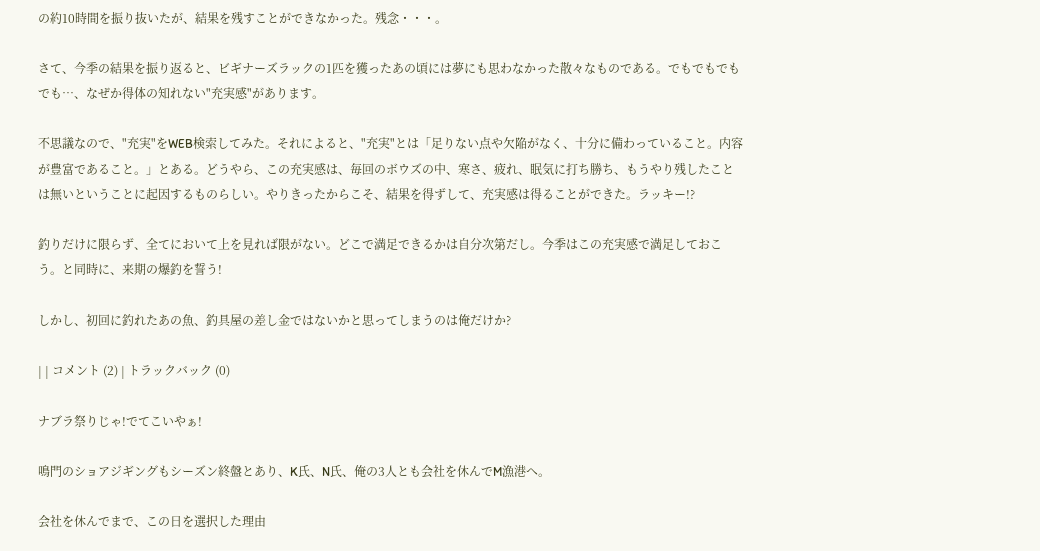の約10時間を振り抜いたが、結果を残すことができなかった。残念・・・。

さて、今季の結果を振り返ると、ビギナーズラックの1匹を獲ったあの頃には夢にも思わなかった散々なものである。でもでもでもでも…、なぜか得体の知れない"充実感"があります。

不思議なので、"充実"をWEB検索してみた。それによると、"充実"とは「足りない点や欠陥がなく、十分に備わっていること。内容が豊富であること。」とある。どうやら、この充実感は、毎回のボウズの中、寒さ、疲れ、眠気に打ち勝ち、もうやり残したことは無いということに起因するものらしい。やりきったからこそ、結果を得ずして、充実感は得ることができた。ラッキー!?

釣りだけに限らず、全てにおいて上を見れば限がない。どこで満足できるかは自分次第だし。今季はこの充実感で満足しておこう。と同時に、来期の爆釣を誓う!

しかし、初回に釣れたあの魚、釣具屋の差し金ではないかと思ってしまうのは俺だけか?

| | コメント (2) | トラックバック (0)

ナブラ祭りじゃ!でてこいやぁ!

鳴門のショアジギングもシーズン終盤とあり、K氏、N氏、俺の3人とも会社を休んでM漁港へ。

会社を休んでまで、この日を選択した理由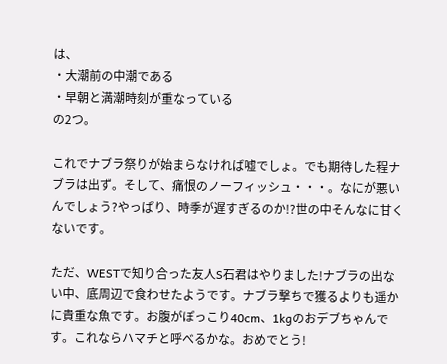は、
・大潮前の中潮である
・早朝と満潮時刻が重なっている
の2つ。

これでナブラ祭りが始まらなければ嘘でしょ。でも期待した程ナブラは出ず。そして、痛恨のノーフィッシュ・・・。なにが悪いんでしょう?やっぱり、時季が遅すぎるのか!?世の中そんなに甘くないです。

ただ、WESTで知り合った友人S石君はやりました!ナブラの出ない中、底周辺で食わせたようです。ナブラ撃ちで獲るよりも遥かに貴重な魚です。お腹がぽっこり40cm、1kgのおデブちゃんです。これならハマチと呼べるかな。おめでとう!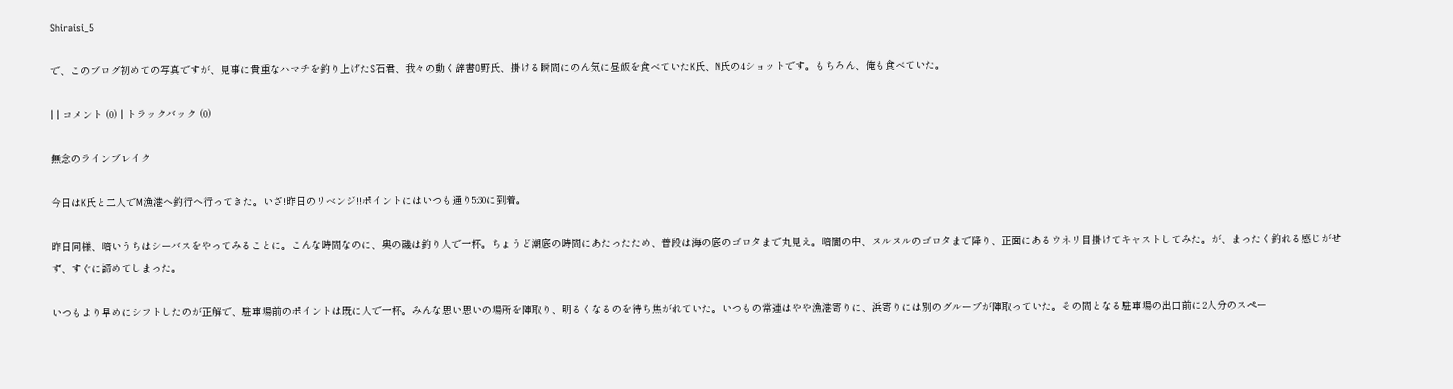Shiraisi_5

で、このブログ初めての写真ですが、見事に貴重なハマチを釣り上げたS石君、我々の動く辞書O野氏、掛ける瞬間にのん気に昼飯を食べていたK氏、N氏の4ショットです。もちろん、俺も食べていた。

| | コメント (0) | トラックバック (0)

無念のラインブレイク

今日はK氏と二人でM漁港へ釣行へ行ってきた。いざ!昨日のリベンジ!!ポイントにはいつも通り5:30に到着。

昨日同様、暗いうちはシーバスをやってみることに。こんな時間なのに、奥の磯は釣り人で一杯。ちょうど潮底の時間にあたったため、普段は海の底のゴロタまで丸見え。暗闇の中、ヌルヌルのゴロタまで降り、正面にあるウネリ目掛けてキャストしてみた。が、まったく釣れる感じがせず、すぐに諦めてしまった。

いつもより早めにシフトしたのが正解で、駐車場前のポイントは既に人で一杯。みんな思い思いの場所を陣取り、明るくなるのを待ち焦がれていた。いつもの常連はやや漁港寄りに、浜寄りには別のグループが陣取っていた。その間となる駐車場の出口前に2人分のスペー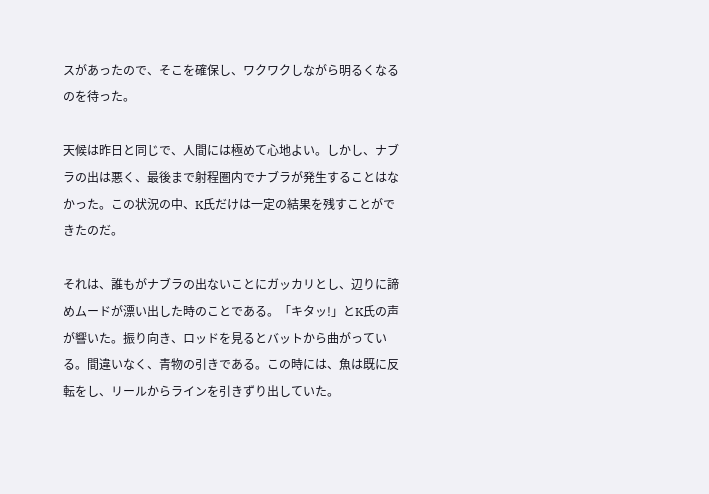スがあったので、そこを確保し、ワクワクしながら明るくなるのを待った。

天候は昨日と同じで、人間には極めて心地よい。しかし、ナブラの出は悪く、最後まで射程圏内でナブラが発生することはなかった。この状況の中、K氏だけは一定の結果を残すことができたのだ。

それは、誰もがナブラの出ないことにガッカリとし、辺りに諦めムードが漂い出した時のことである。「キタッ!」とK氏の声が響いた。振り向き、ロッドを見るとバットから曲がっている。間違いなく、青物の引きである。この時には、魚は既に反転をし、リールからラインを引きずり出していた。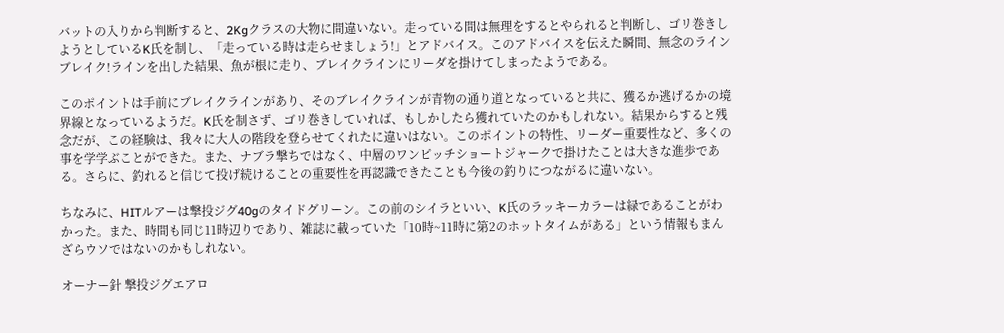バットの入りから判断すると、2Kgクラスの大物に間違いない。走っている間は無理をするとやられると判断し、ゴリ巻きしようとしているK氏を制し、「走っている時は走らせましょう!」とアドバイス。このアドバイスを伝えた瞬間、無念のラインブレイク!ラインを出した結果、魚が根に走り、ブレイクラインにリーダを掛けてしまったようである。

このポイントは手前にブレイクラインがあり、そのブレイクラインが青物の通り道となっていると共に、獲るか逃げるかの境界線となっているようだ。K氏を制さず、ゴリ巻きしていれば、もしかしたら獲れていたのかもしれない。結果からすると残念だが、この経験は、我々に大人の階段を登らせてくれたに違いはない。このポイントの特性、リーダー重要性など、多くの事を学学ぶことができた。また、ナブラ撃ちではなく、中層のワンピッチショートジャークで掛けたことは大きな進歩である。さらに、釣れると信じて投げ続けることの重要性を再認識できたことも今後の釣りにつながるに違いない。

ちなみに、HITルアーは撃投ジグ40gのタイドグリーン。この前のシイラといい、K氏のラッキーカラーは緑であることがわかった。また、時間も同じ11時辺りであり、雑誌に載っていた「10時~11時に第2のホットタイムがある」という情報もまんざらウソではないのかもしれない。

オーナー針 撃投ジグエアロ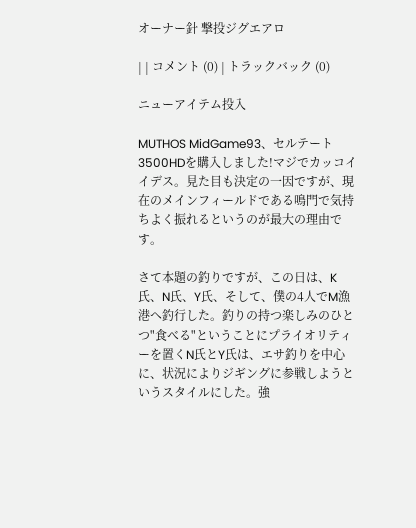オーナー針 撃投ジグエアロ

| | コメント (0) | トラックバック (0)

ニューアイテム投入

MUTHOS MidGame93、セルテート3500HDを購入しました!マジでカッコイイデス。見た目も決定の一因ですが、現在のメインフィールドである鳴門で気持ちよく振れるというのが最大の理由です。

さて本題の釣りですが、この日は、K氏、N氏、Y氏、そして、僕の4人でM漁港へ釣行した。釣りの持つ楽しみのひとつ"食べる"ということにプライオリティーを置くN氏とY氏は、エサ釣りを中心に、状況によりジギングに参戦しようというスタイルにした。強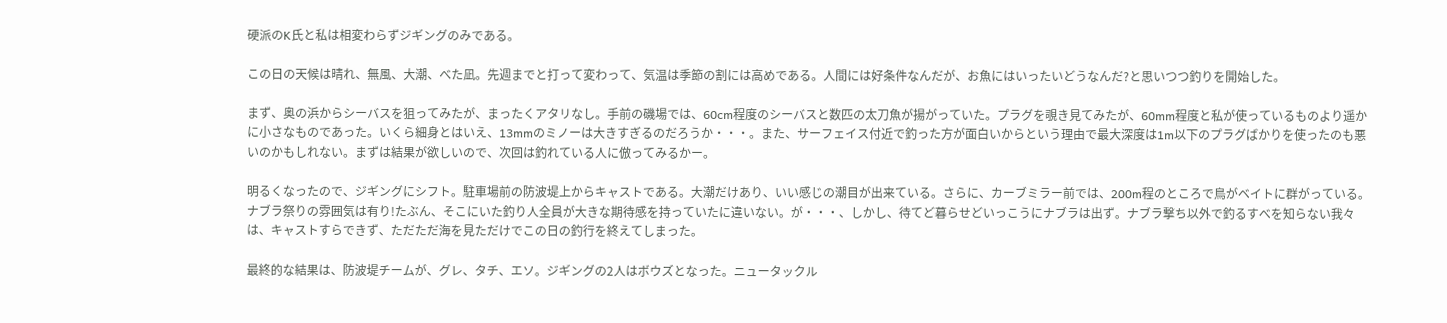硬派のK氏と私は相変わらずジギングのみである。

この日の天候は晴れ、無風、大潮、べた凪。先週までと打って変わって、気温は季節の割には高めである。人間には好条件なんだが、お魚にはいったいどうなんだ?と思いつつ釣りを開始した。

まず、奥の浜からシーバスを狙ってみたが、まったくアタリなし。手前の磯場では、60cm程度のシーバスと数匹の太刀魚が揚がっていた。プラグを覗き見てみたが、60mm程度と私が使っているものより遥かに小さなものであった。いくら細身とはいえ、13mmのミノーは大きすぎるのだろうか・・・。また、サーフェイス付近で釣った方が面白いからという理由で最大深度は1m以下のプラグばかりを使ったのも悪いのかもしれない。まずは結果が欲しいので、次回は釣れている人に倣ってみるかー。

明るくなったので、ジギングにシフト。駐車場前の防波堤上からキャストである。大潮だけあり、いい感じの潮目が出来ている。さらに、カーブミラー前では、200m程のところで鳥がベイトに群がっている。ナブラ祭りの雰囲気は有り!たぶん、そこにいた釣り人全員が大きな期待感を持っていたに違いない。が・・・、しかし、待てど暮らせどいっこうにナブラは出ず。ナブラ撃ち以外で釣るすべを知らない我々は、キャストすらできず、ただただ海を見ただけでこの日の釣行を終えてしまった。

最終的な結果は、防波堤チームが、グレ、タチ、エソ。ジギングの2人はボウズとなった。ニュータックル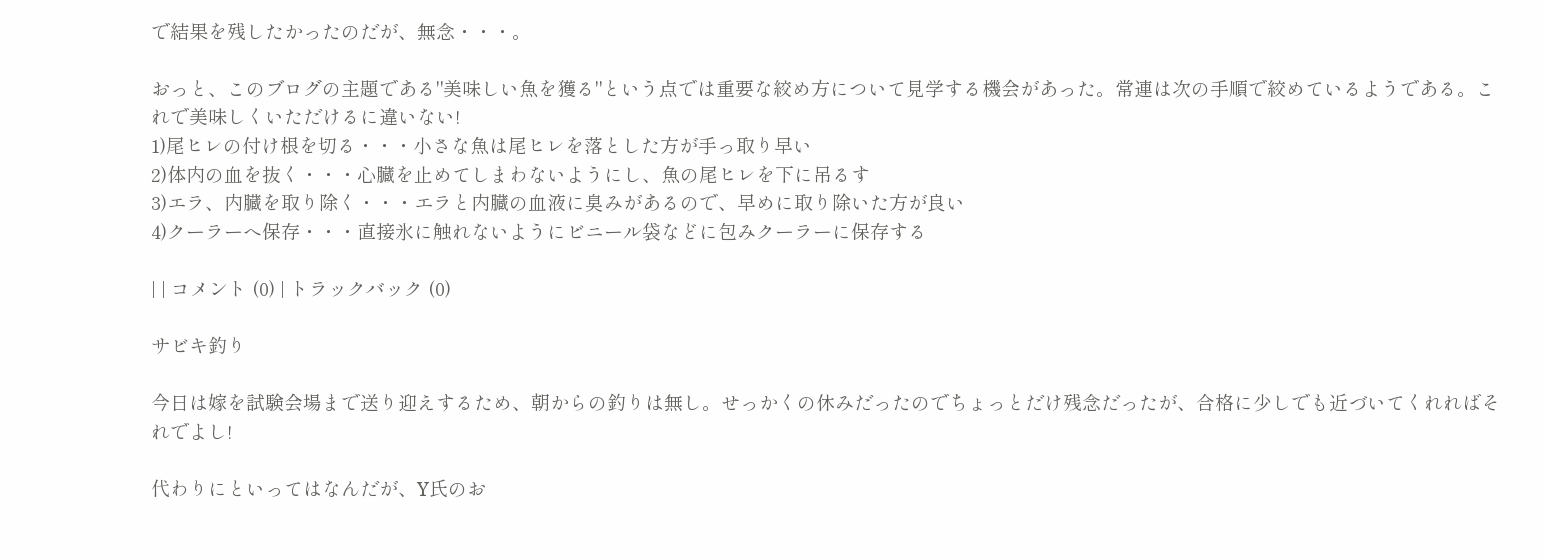で結果を残したかったのだが、無念・・・。

おっと、このブログの主題である"美味しい魚を獲る"という点では重要な絞め方について見学する機会があった。常連は次の手順で絞めているようである。これで美味しくいただけるに違いない!
1)尾ヒレの付け根を切る・・・小さな魚は尾ヒレを落とした方が手っ取り早い
2)体内の血を抜く・・・心臓を止めてしまわないようにし、魚の尾ヒレを下に吊るす
3)エラ、内臓を取り除く・・・エラと内臓の血液に臭みがあるので、早めに取り除いた方が良い
4)クーラーへ保存・・・直接氷に触れないようにビニール袋などに包みクーラーに保存する

| | コメント (0) | トラックバック (0)

サビキ釣り

今日は嫁を試験会場まで送り迎えするため、朝からの釣りは無し。せっかくの休みだったのでちょっとだけ残念だったが、合格に少しでも近づいてくれればそれでよし!

代わりにといってはなんだが、Y氏のお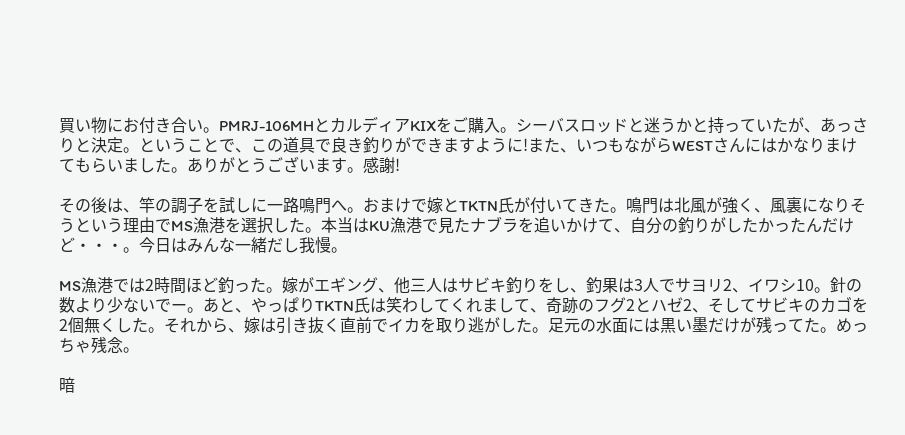買い物にお付き合い。PMRJ-106MHとカルディアKIXをご購入。シーバスロッドと迷うかと持っていたが、あっさりと決定。ということで、この道具で良き釣りができますように!また、いつもながらWESTさんにはかなりまけてもらいました。ありがとうございます。感謝!

その後は、竿の調子を試しに一路鳴門へ。おまけで嫁とTKTN氏が付いてきた。鳴門は北風が強く、風裏になりそうという理由でMS漁港を選択した。本当はKU漁港で見たナブラを追いかけて、自分の釣りがしたかったんだけど・・・。今日はみんな一緒だし我慢。

MS漁港では2時間ほど釣った。嫁がエギング、他三人はサビキ釣りをし、釣果は3人でサヨリ2、イワシ10。針の数より少ないでー。あと、やっぱりTKTN氏は笑わしてくれまして、奇跡のフグ2とハゼ2、そしてサビキのカゴを2個無くした。それから、嫁は引き抜く直前でイカを取り逃がした。足元の水面には黒い墨だけが残ってた。めっちゃ残念。

暗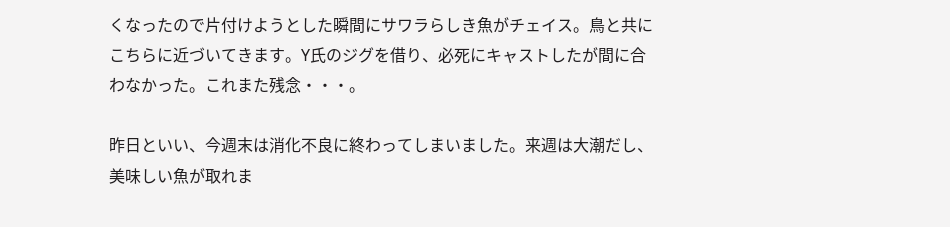くなったので片付けようとした瞬間にサワラらしき魚がチェイス。鳥と共にこちらに近づいてきます。Y氏のジグを借り、必死にキャストしたが間に合わなかった。これまた残念・・・。

昨日といい、今週末は消化不良に終わってしまいました。来週は大潮だし、美味しい魚が取れま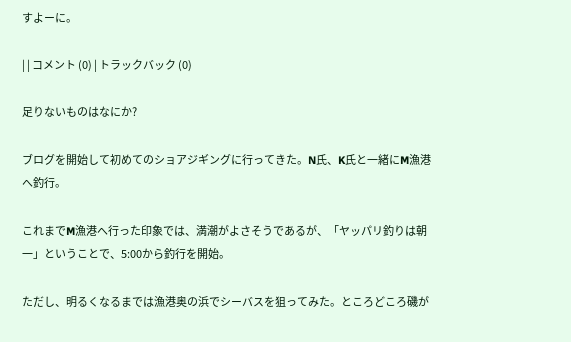すよーに。

| | コメント (0) | トラックバック (0)

足りないものはなにか?

ブログを開始して初めてのショアジギングに行ってきた。N氏、K氏と一緒にM漁港へ釣行。

これまでM漁港へ行った印象では、満潮がよさそうであるが、「ヤッパリ釣りは朝一」ということで、5:00から釣行を開始。

ただし、明るくなるまでは漁港奥の浜でシーバスを狙ってみた。ところどころ磯が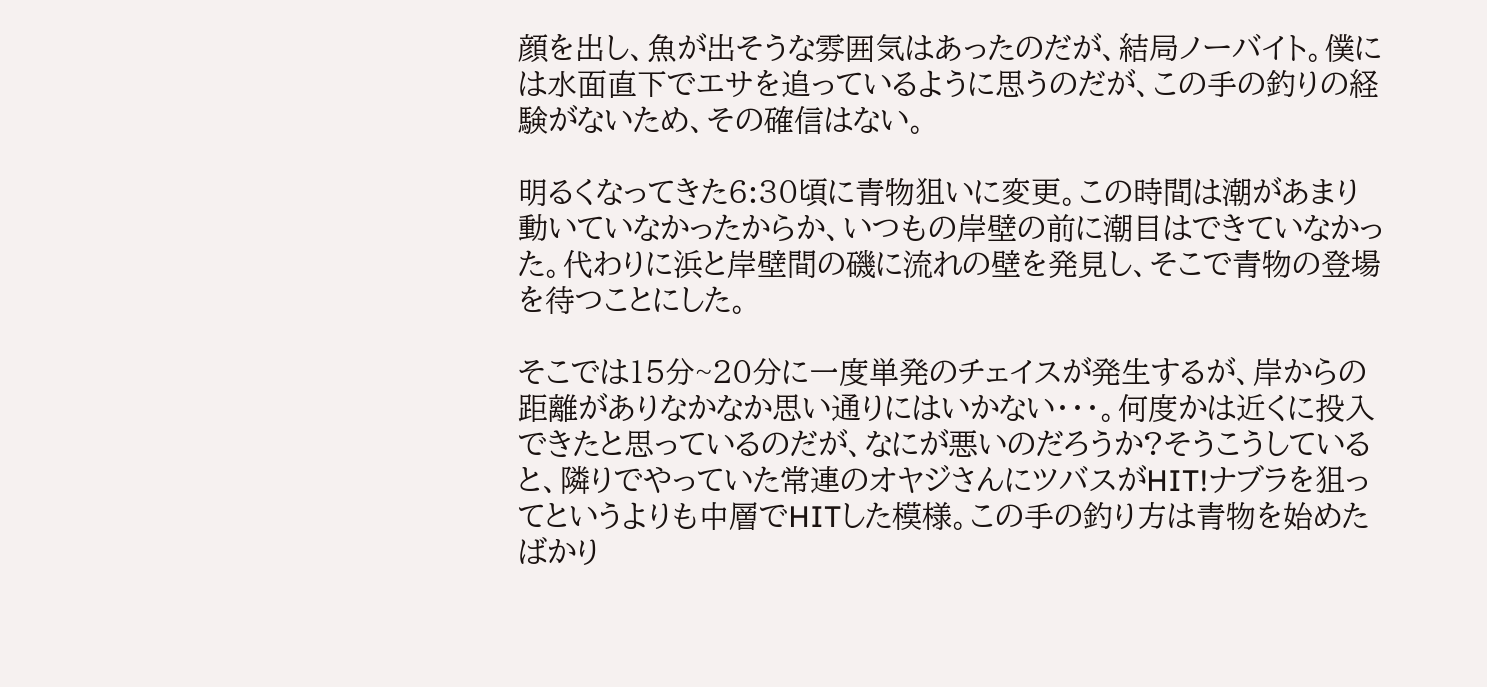顔を出し、魚が出そうな雰囲気はあったのだが、結局ノーバイト。僕には水面直下でエサを追っているように思うのだが、この手の釣りの経験がないため、その確信はない。

明るくなってきた6:30頃に青物狙いに変更。この時間は潮があまり動いていなかったからか、いつもの岸壁の前に潮目はできていなかった。代わりに浜と岸壁間の磯に流れの壁を発見し、そこで青物の登場を待つことにした。

そこでは15分~20分に一度単発のチェイスが発生するが、岸からの距離がありなかなか思い通りにはいかない・・・。何度かは近くに投入できたと思っているのだが、なにが悪いのだろうか?そうこうしていると、隣りでやっていた常連のオヤジさんにツバスがHIT!ナブラを狙ってというよりも中層でHITした模様。この手の釣り方は青物を始めたばかり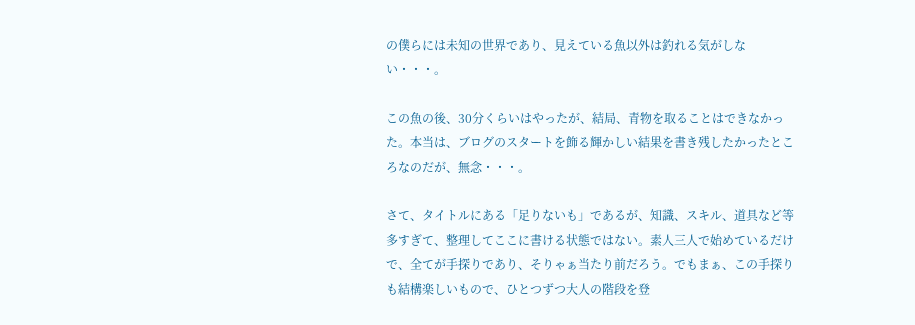の僕らには未知の世界であり、見えている魚以外は釣れる気がしない・・・。

この魚の後、30分くらいはやったが、結局、青物を取ることはできなかった。本当は、ブログのスタートを飾る輝かしい結果を書き残したかったところなのだが、無念・・・。

さて、タイトルにある「足りないも」であるが、知識、スキル、道具など等多すぎて、整理してここに書ける状態ではない。素人三人で始めているだけで、全てが手探りであり、そりゃぁ当たり前だろう。でもまぁ、この手探りも結構楽しいもので、ひとつずつ大人の階段を登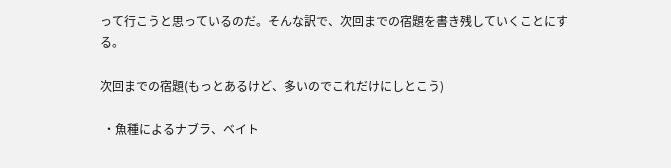って行こうと思っているのだ。そんな訳で、次回までの宿題を書き残していくことにする。

次回までの宿題(もっとあるけど、多いのでこれだけにしとこう)

 ・魚種によるナブラ、ベイト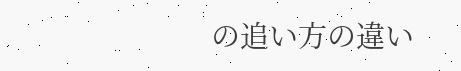の追い方の違い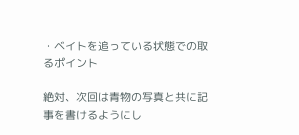・ベイトを追っている状態での取るポイント

絶対、次回は青物の写真と共に記事を書けるようにし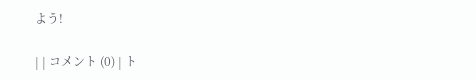よう!

| | コメント (0) | ト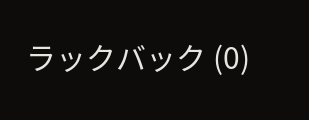ラックバック (0)